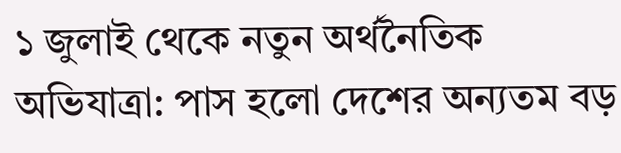১ জুলাই থেকে নতুন অর্থনৈতিক অভিযাত্রা: পাস হলো দেশের অন্যতম বড়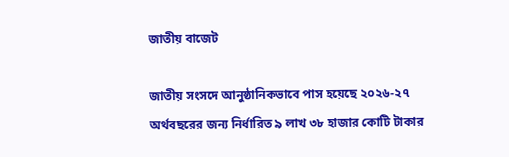জাতীয় বাজেট

জাতীয় সংসদে আনুষ্ঠানিকভাবে পাস হয়েছে ২০২৬-২৭ অর্থবছরের জন্য নির্ধারিত ৯ লাখ ৩৮ হাজার কোটি টাকার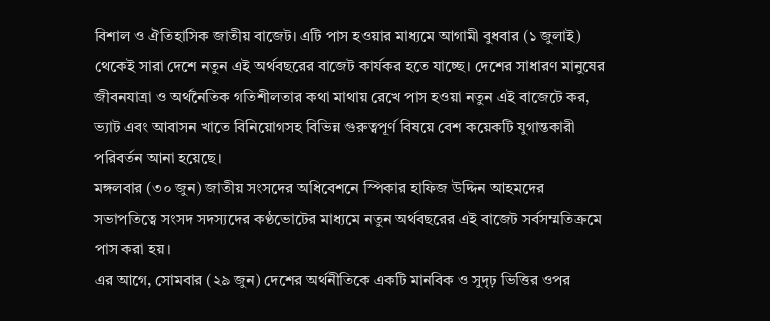বিশাল ও ঐতিহাসিক জাতীয় বাজেট। এটি পাস হওয়ার মাধ্যমে আগামী বুধবার (১ জুলাই) থেকেই সারা দেশে নতুন এই অর্থবছরের বাজেট কার্যকর হতে যাচ্ছে। দেশের সাধারণ মানুষের জীবনযাত্রা ও অর্থনৈতিক গতিশীলতার কথা মাথায় রেখে পাস হওয়া নতুন এই বাজেটে কর, ভ্যাট এবং আবাসন খাতে বিনিয়োগসহ বিভিন্ন গুরুত্বপূর্ণ বিষয়ে বেশ কয়েকটি যুগান্তকারী পরিবর্তন আনা হয়েছে।
মঙ্গলবার (৩০ জুন) জাতীয় সংসদের অধিবেশনে স্পিকার হাফিজ উদ্দিন আহমদের সভাপতিত্বে সংসদ সদস্যদের কণ্ঠভোটের মাধ্যমে নতুন অর্থবছরের এই বাজেট সর্বসম্মতিক্রমে পাস করা হয়।
এর আগে, সোমবার (২৯ জুন) দেশের অর্থনীতিকে একটি মানবিক ও সুদৃঢ় ভিত্তির ওপর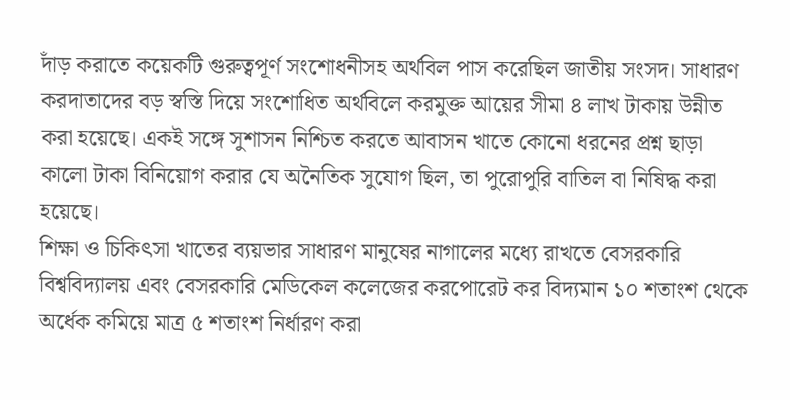দাঁড় করাতে কয়েকটি গুরুত্বপূর্ণ সংশোধনীসহ অর্থবিল পাস করেছিল জাতীয় সংসদ। সাধারণ করদাতাদের বড় স্বস্তি দিয়ে সংশোধিত অর্থবিলে করমুক্ত আয়ের সীমা ৪ লাখ টাকায় উন্নীত করা হয়েছে। একই সঙ্গে সুশাসন নিশ্চিত করতে আবাসন খাতে কোনো ধরনের প্রশ্ন ছাড়া কালো টাকা বিনিয়োগ করার যে অনৈতিক সুযোগ ছিল, তা পুরোপুরি বাতিল বা নিষিদ্ধ করা হয়েছে।
শিক্ষা ও চিকিৎসা খাতের ব্যয়ভার সাধারণ মানুষের নাগালের মধ্যে রাখতে বেসরকারি বিশ্ববিদ্যালয় এবং বেসরকারি মেডিকেল কলেজের করপোরেট কর বিদ্যমান ১০ শতাংশ থেকে অর্ধেক কমিয়ে মাত্র ৫ শতাংশ নির্ধারণ করা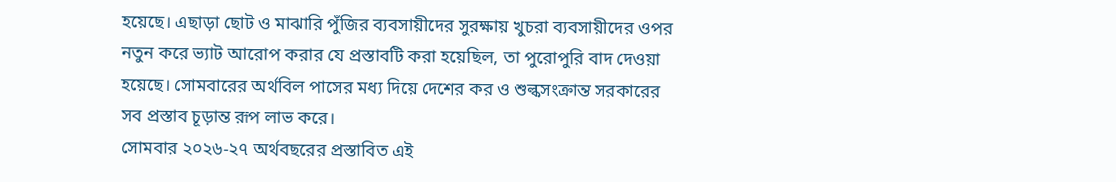হয়েছে। এছাড়া ছোট ও মাঝারি পুঁজির ব্যবসায়ীদের সুরক্ষায় খুচরা ব্যবসায়ীদের ওপর নতুন করে ভ্যাট আরোপ করার যে প্রস্তাবটি করা হয়েছিল, তা পুরোপুরি বাদ দেওয়া হয়েছে। সোমবারের অর্থবিল পাসের মধ্য দিয়ে দেশের কর ও শুল্কসংক্রান্ত সরকারের সব প্রস্তাব চূড়ান্ত রূপ লাভ করে।
সোমবার ২০২৬-২৭ অর্থবছরের প্রস্তাবিত এই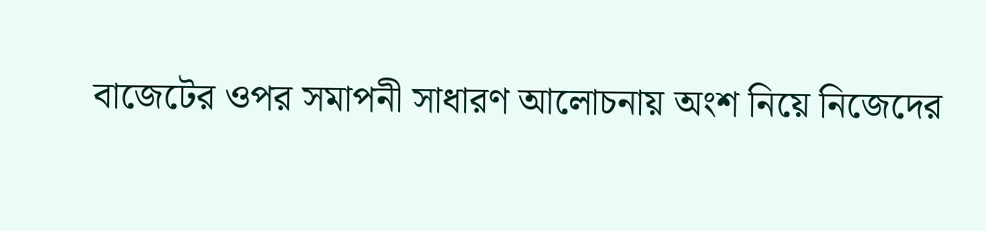বাজেটের ওপর সমাপনী সাধারণ আলোচনায় অংশ নিয়ে নিজেদের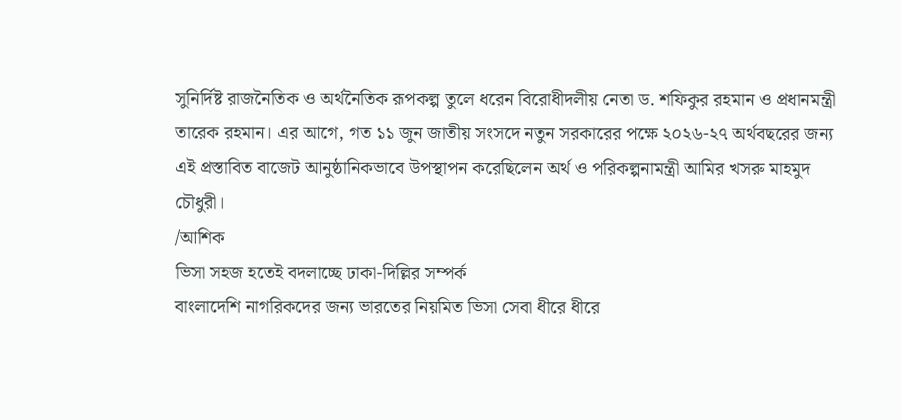সুনির্দিষ্ট রাজনৈতিক ও অর্থনৈতিক রূপকল্প তুলে ধরেন বিরোধীদলীয় নেতা ড. শফিকুর রহমান ও প্রধানমন্ত্রী তারেক রহমান। এর আগে, গত ১১ জুন জাতীয় সংসদে নতুন সরকারের পক্ষে ২০২৬-২৭ অর্থবছরের জন্য এই প্রস্তাবিত বাজেট আনুষ্ঠানিকভাবে উপস্থাপন করেছিলেন অর্থ ও পরিকল্পনামন্ত্রী আমির খসরু মাহমুদ চৌধুরী।
/আশিক
ভিসা সহজ হতেই বদলাচ্ছে ঢাকা-দিল্লির সম্পর্ক
বাংলাদেশি নাগরিকদের জন্য ভারতের নিয়মিত ভিসা সেবা ধীরে ধীরে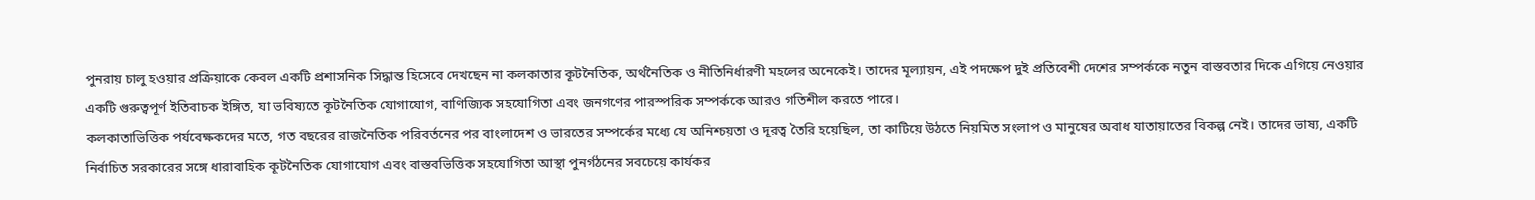পুনরায় চালু হওয়ার প্রক্রিয়াকে কেবল একটি প্রশাসনিক সিদ্ধান্ত হিসেবে দেখছেন না কলকাতার কূটনৈতিক, অর্থনৈতিক ও নীতিনির্ধারণী মহলের অনেকেই। তাদের মূল্যায়ন, এই পদক্ষেপ দুই প্রতিবেশী দেশের সম্পর্ককে নতুন বাস্তবতার দিকে এগিয়ে নেওয়ার একটি গুরুত্বপূর্ণ ইতিবাচক ইঙ্গিত, যা ভবিষ্যতে কূটনৈতিক যোগাযোগ, বাণিজ্যিক সহযোগিতা এবং জনগণের পারস্পরিক সম্পর্ককে আরও গতিশীল করতে পারে।
কলকাতাভিত্তিক পর্যবেক্ষকদের মতে, গত বছরের রাজনৈতিক পরিবর্তনের পর বাংলাদেশ ও ভারতের সম্পর্কের মধ্যে যে অনিশ্চয়তা ও দূরত্ব তৈরি হয়েছিল, তা কাটিয়ে উঠতে নিয়মিত সংলাপ ও মানুষের অবাধ যাতায়াতের বিকল্প নেই। তাদের ভাষ্য, একটি নির্বাচিত সরকারের সঙ্গে ধারাবাহিক কূটনৈতিক যোগাযোগ এবং বাস্তবভিত্তিক সহযোগিতা আস্থা পুনর্গঠনের সবচেয়ে কার্যকর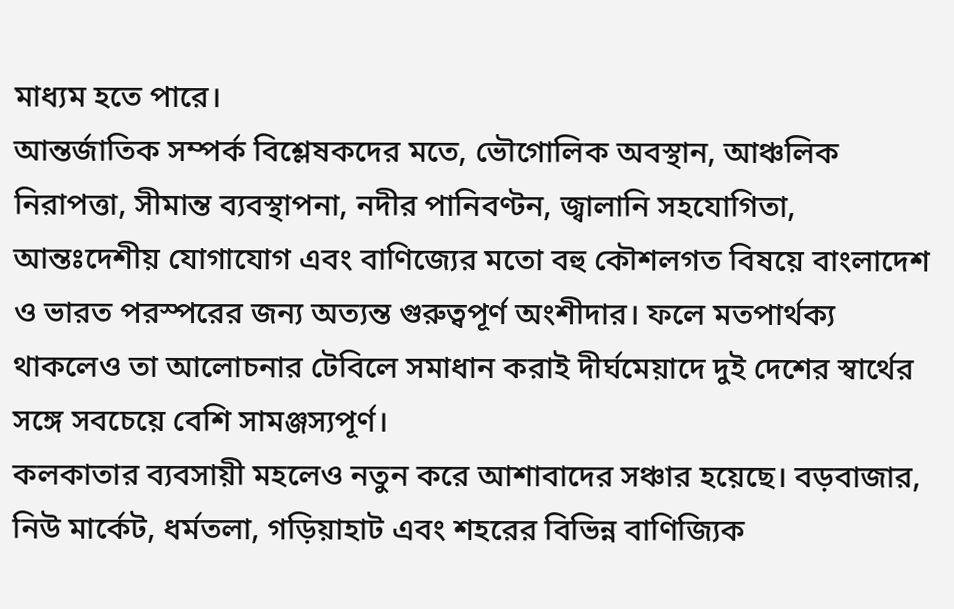মাধ্যম হতে পারে।
আন্তর্জাতিক সম্পর্ক বিশ্লেষকদের মতে, ভৌগোলিক অবস্থান, আঞ্চলিক নিরাপত্তা, সীমান্ত ব্যবস্থাপনা, নদীর পানিবণ্টন, জ্বালানি সহযোগিতা, আন্তঃদেশীয় যোগাযোগ এবং বাণিজ্যের মতো বহু কৌশলগত বিষয়ে বাংলাদেশ ও ভারত পরস্পরের জন্য অত্যন্ত গুরুত্বপূর্ণ অংশীদার। ফলে মতপার্থক্য থাকলেও তা আলোচনার টেবিলে সমাধান করাই দীর্ঘমেয়াদে দুই দেশের স্বার্থের সঙ্গে সবচেয়ে বেশি সামঞ্জস্যপূর্ণ।
কলকাতার ব্যবসায়ী মহলেও নতুন করে আশাবাদের সঞ্চার হয়েছে। বড়বাজার, নিউ মার্কেট, ধর্মতলা, গড়িয়াহাট এবং শহরের বিভিন্ন বাণিজ্যিক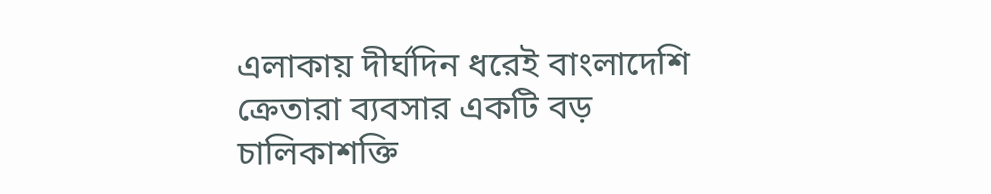এলাকায় দীর্ঘদিন ধরেই বাংলাদেশি ক্রেতারা ব্যবসার একটি বড় চালিকাশক্তি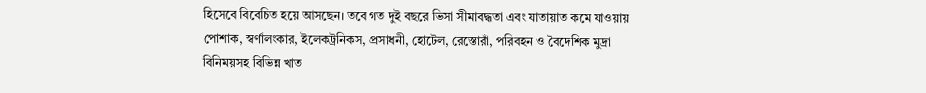হিসেবে বিবেচিত হয়ে আসছেন। তবে গত দুই বছরে ভিসা সীমাবদ্ধতা এবং যাতায়াত কমে যাওয়ায় পোশাক, স্বর্ণালংকার, ইলেকট্রনিকস, প্রসাধনী, হোটেল, রেস্তোরাঁ, পরিবহন ও বৈদেশিক মুদ্রা বিনিময়সহ বিভিন্ন খাত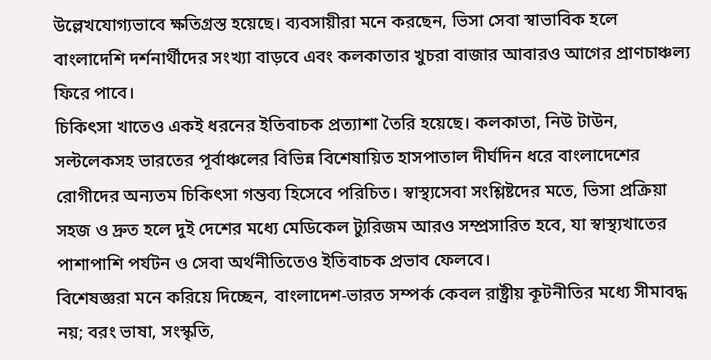উল্লেখযোগ্যভাবে ক্ষতিগ্রস্ত হয়েছে। ব্যবসায়ীরা মনে করছেন, ভিসা সেবা স্বাভাবিক হলে বাংলাদেশি দর্শনার্থীদের সংখ্যা বাড়বে এবং কলকাতার খুচরা বাজার আবারও আগের প্রাণচাঞ্চল্য ফিরে পাবে।
চিকিৎসা খাতেও একই ধরনের ইতিবাচক প্রত্যাশা তৈরি হয়েছে। কলকাতা, নিউ টাউন, সল্টলেকসহ ভারতের পূর্বাঞ্চলের বিভিন্ন বিশেষায়িত হাসপাতাল দীর্ঘদিন ধরে বাংলাদেশের রোগীদের অন্যতম চিকিৎসা গন্তব্য হিসেবে পরিচিত। স্বাস্থ্যসেবা সংশ্লিষ্টদের মতে, ভিসা প্রক্রিয়া সহজ ও দ্রুত হলে দুই দেশের মধ্যে মেডিকেল ট্যুরিজম আরও সম্প্রসারিত হবে, যা স্বাস্থ্যখাতের পাশাপাশি পর্যটন ও সেবা অর্থনীতিতেও ইতিবাচক প্রভাব ফেলবে।
বিশেষজ্ঞরা মনে করিয়ে দিচ্ছেন, বাংলাদেশ-ভারত সম্পর্ক কেবল রাষ্ট্রীয় কূটনীতির মধ্যে সীমাবদ্ধ নয়; বরং ভাষা, সংস্কৃতি,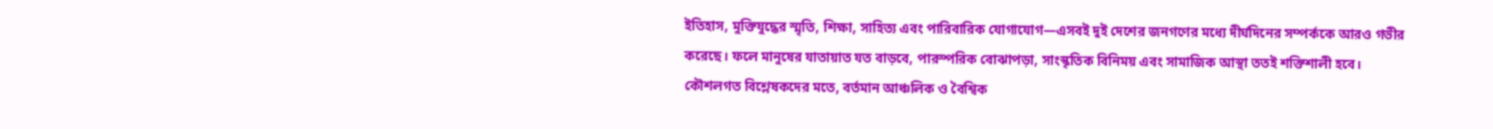ইতিহাস, মুক্তিযুদ্ধের স্মৃতি, শিক্ষা, সাহিত্য এবং পারিবারিক যোগাযোগ—এসবই দুই দেশের জনগণের মধ্যে দীর্ঘদিনের সম্পর্ককে আরও গভীর করেছে। ফলে মানুষের যাতায়াত যত বাড়বে, পারস্পরিক বোঝাপড়া, সাংস্কৃতিক বিনিময় এবং সামাজিক আস্থা ততই শক্তিশালী হবে।
কৌশলগত বিশ্লেষকদের মতে, বর্তমান আঞ্চলিক ও বৈশ্বিক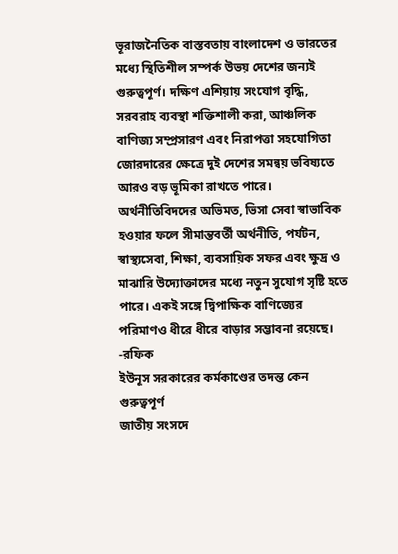ভূরাজনৈতিক বাস্তবতায় বাংলাদেশ ও ভারতের মধ্যে স্থিতিশীল সম্পর্ক উভয় দেশের জন্যই গুরুত্বপূর্ণ। দক্ষিণ এশিয়ায় সংযোগ বৃদ্ধি, সরবরাহ ব্যবস্থা শক্তিশালী করা, আঞ্চলিক বাণিজ্য সম্প্রসারণ এবং নিরাপত্তা সহযোগিতা জোরদারের ক্ষেত্রে দুই দেশের সমন্বয় ভবিষ্যতে আরও বড় ভূমিকা রাখতে পারে।
অর্থনীতিবিদদের অভিমত, ভিসা সেবা স্বাভাবিক হওয়ার ফলে সীমান্তবর্তী অর্থনীতি, পর্যটন, স্বাস্থ্যসেবা, শিক্ষা, ব্যবসায়িক সফর এবং ক্ষুদ্র ও মাঝারি উদ্যোক্তাদের মধ্যে নতুন সুযোগ সৃষ্টি হতে পারে। একই সঙ্গে দ্বিপাক্ষিক বাণিজ্যের পরিমাণও ধীরে ধীরে বাড়ার সম্ভাবনা রয়েছে।
-রফিক
ইউনূস সরকারের কর্মকাণ্ডের তদন্ত কেন গুরুত্বপূর্ণ
জাতীয় সংসদে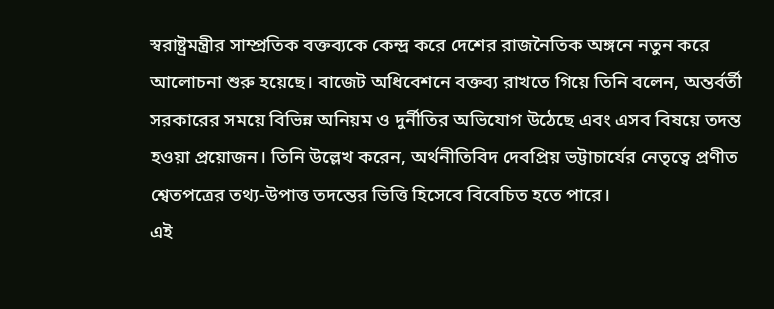স্বরাষ্ট্রমন্ত্রীর সাম্প্রতিক বক্তব্যকে কেন্দ্র করে দেশের রাজনৈতিক অঙ্গনে নতুন করে আলোচনা শুরু হয়েছে। বাজেট অধিবেশনে বক্তব্য রাখতে গিয়ে তিনি বলেন, অন্তর্বর্তী সরকারের সময়ে বিভিন্ন অনিয়ম ও দুর্নীতির অভিযোগ উঠেছে এবং এসব বিষয়ে তদন্ত হওয়া প্রয়োজন। তিনি উল্লেখ করেন, অর্থনীতিবিদ দেবপ্রিয় ভট্টাচার্যের নেতৃত্বে প্রণীত শ্বেতপত্রের তথ্য-উপাত্ত তদন্তের ভিত্তি হিসেবে বিবেচিত হতে পারে।
এই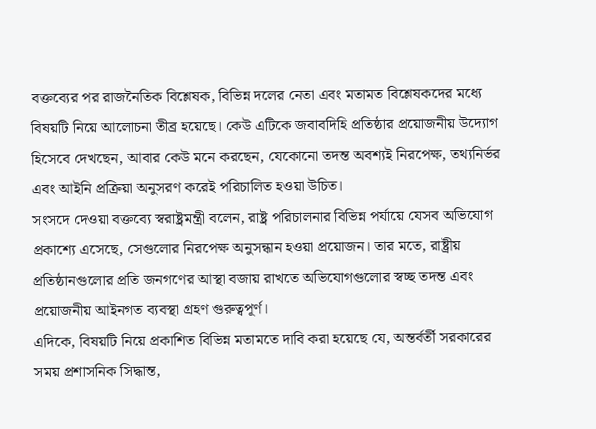বক্তব্যের পর রাজনৈতিক বিশ্লেষক, বিভিন্ন দলের নেতা এবং মতামত বিশ্লেষকদের মধ্যে বিষয়টি নিয়ে আলোচনা তীব্র হয়েছে। কেউ এটিকে জবাবদিহি প্রতিষ্ঠার প্রয়োজনীয় উদ্যোগ হিসেবে দেখছেন, আবার কেউ মনে করছেন, যেকোনো তদন্ত অবশ্যই নিরপেক্ষ, তথ্যনির্ভর এবং আইনি প্রক্রিয়া অনুসরণ করেই পরিচালিত হওয়া উচিত।
সংসদে দেওয়া বক্তব্যে স্বরাষ্ট্রমন্ত্রী বলেন, রাষ্ট্র পরিচালনার বিভিন্ন পর্যায়ে যেসব অভিযোগ প্রকাশ্যে এসেছে, সেগুলোর নিরপেক্ষ অনুসন্ধান হওয়া প্রয়োজন। তার মতে, রাষ্ট্রীয় প্রতিষ্ঠানগুলোর প্রতি জনগণের আস্থা বজায় রাখতে অভিযোগগুলোর স্বচ্ছ তদন্ত এবং প্রয়োজনীয় আইনগত ব্যবস্থা গ্রহণ গুরুত্বপূর্ণ।
এদিকে, বিষয়টি নিয়ে প্রকাশিত বিভিন্ন মতামতে দাবি করা হয়েছে যে, অন্তর্বর্তী সরকারের সময় প্রশাসনিক সিদ্ধান্ত,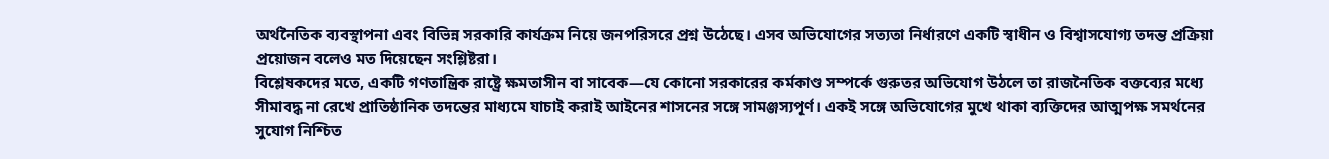অর্থনৈতিক ব্যবস্থাপনা এবং বিভিন্ন সরকারি কার্যক্রম নিয়ে জনপরিসরে প্রশ্ন উঠেছে। এসব অভিযোগের সত্যতা নির্ধারণে একটি স্বাধীন ও বিশ্বাসযোগ্য তদন্ত প্রক্রিয়া প্রয়োজন বলেও মত দিয়েছেন সংশ্লিষ্টরা।
বিশ্লেষকদের মতে, একটি গণতান্ত্রিক রাষ্ট্রে ক্ষমতাসীন বা সাবেক—যে কোনো সরকারের কর্মকাণ্ড সম্পর্কে গুরুতর অভিযোগ উঠলে তা রাজনৈতিক বক্তব্যের মধ্যে সীমাবদ্ধ না রেখে প্রাতিষ্ঠানিক তদন্তের মাধ্যমে যাচাই করাই আইনের শাসনের সঙ্গে সামঞ্জস্যপূর্ণ। একই সঙ্গে অভিযোগের মুখে থাকা ব্যক্তিদের আত্মপক্ষ সমর্থনের সুযোগ নিশ্চিত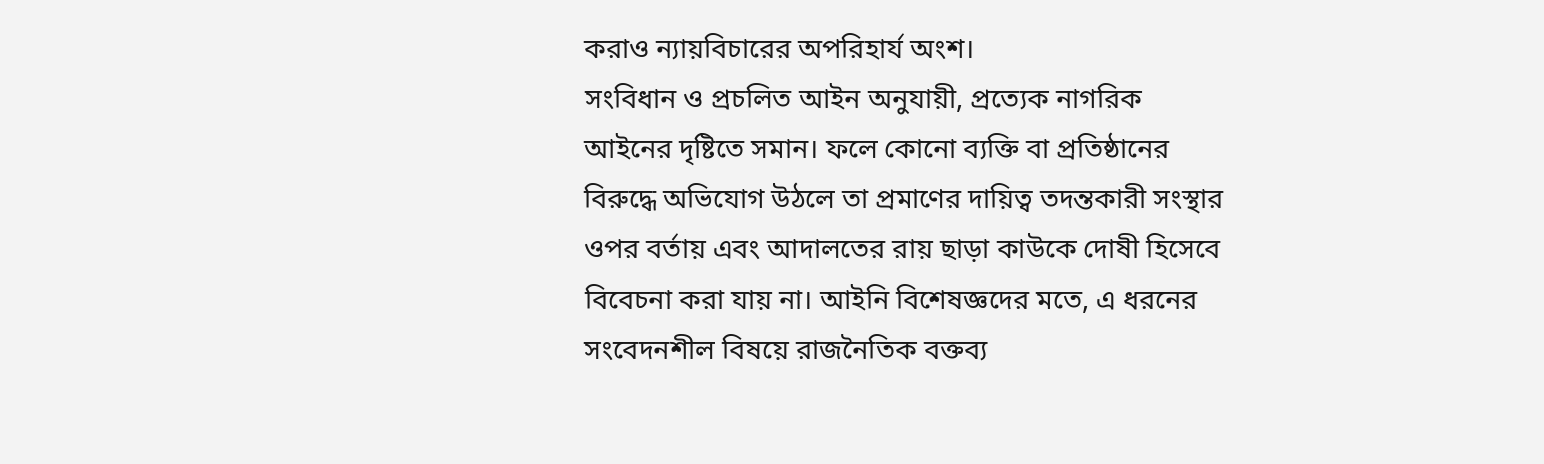করাও ন্যায়বিচারের অপরিহার্য অংশ।
সংবিধান ও প্রচলিত আইন অনুযায়ী, প্রত্যেক নাগরিক আইনের দৃষ্টিতে সমান। ফলে কোনো ব্যক্তি বা প্রতিষ্ঠানের বিরুদ্ধে অভিযোগ উঠলে তা প্রমাণের দায়িত্ব তদন্তকারী সংস্থার ওপর বর্তায় এবং আদালতের রায় ছাড়া কাউকে দোষী হিসেবে বিবেচনা করা যায় না। আইনি বিশেষজ্ঞদের মতে, এ ধরনের সংবেদনশীল বিষয়ে রাজনৈতিক বক্তব্য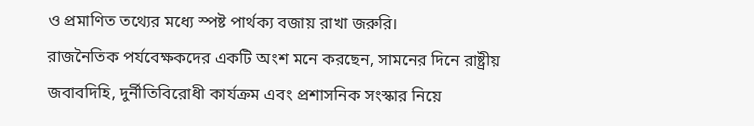ও প্রমাণিত তথ্যের মধ্যে স্পষ্ট পার্থক্য বজায় রাখা জরুরি।
রাজনৈতিক পর্যবেক্ষকদের একটি অংশ মনে করছেন, সামনের দিনে রাষ্ট্রীয় জবাবদিহি, দুর্নীতিবিরোধী কার্যক্রম এবং প্রশাসনিক সংস্কার নিয়ে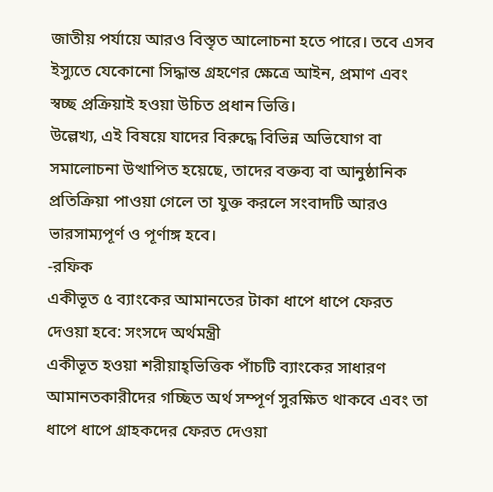জাতীয় পর্যায়ে আরও বিস্তৃত আলোচনা হতে পারে। তবে এসব ইস্যুতে যেকোনো সিদ্ধান্ত গ্রহণের ক্ষেত্রে আইন, প্রমাণ এবং স্বচ্ছ প্রক্রিয়াই হওয়া উচিত প্রধান ভিত্তি।
উল্লেখ্য, এই বিষয়ে যাদের বিরুদ্ধে বিভিন্ন অভিযোগ বা সমালোচনা উত্থাপিত হয়েছে, তাদের বক্তব্য বা আনুষ্ঠানিক প্রতিক্রিয়া পাওয়া গেলে তা যুক্ত করলে সংবাদটি আরও ভারসাম্যপূর্ণ ও পূর্ণাঙ্গ হবে।
-রফিক
একীভূত ৫ ব্যাংকের আমানতের টাকা ধাপে ধাপে ফেরত দেওয়া হবে: সংসদে অর্থমন্ত্রী
একীভূত হওয়া শরীয়াহ্ভিত্তিক পাঁচটি ব্যাংকের সাধারণ আমানতকারীদের গচ্ছিত অর্থ সম্পূর্ণ সুরক্ষিত থাকবে এবং তা ধাপে ধাপে গ্রাহকদের ফেরত দেওয়া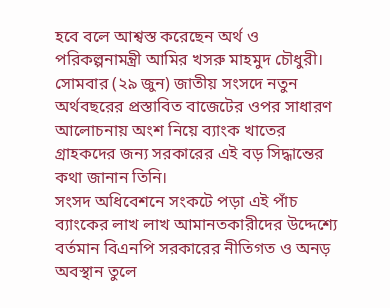হবে বলে আশ্বস্ত করেছেন অর্থ ও পরিকল্পনামন্ত্রী আমির খসরু মাহমুদ চৌধুরী। সোমবার (২৯ জুন) জাতীয় সংসদে নতুন অর্থবছরের প্রস্তাবিত বাজেটের ওপর সাধারণ আলোচনায় অংশ নিয়ে ব্যাংক খাতের গ্রাহকদের জন্য সরকারের এই বড় সিদ্ধান্তের কথা জানান তিনি।
সংসদ অধিবেশনে সংকটে পড়া এই পাঁচ ব্যাংকের লাখ লাখ আমানতকারীদের উদ্দেশ্যে বর্তমান বিএনপি সরকারের নীতিগত ও অনড় অবস্থান তুলে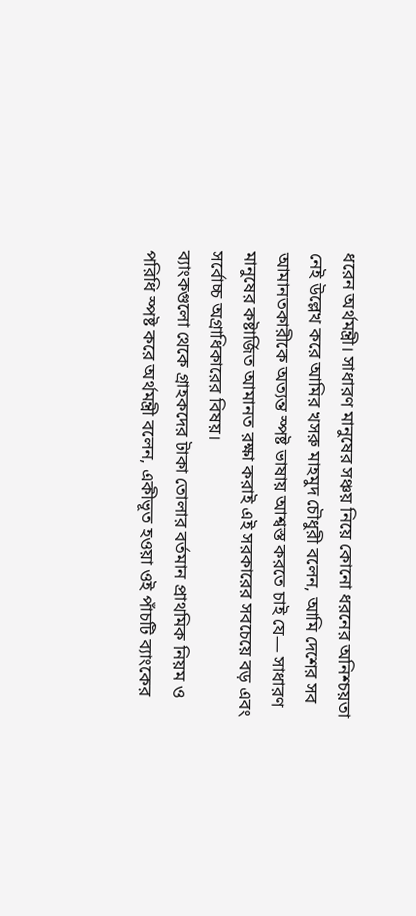ধরেন অর্থমন্ত্রী। সাধারণ মানুষের সঞ্চয় নিয়ে কোনো ধরনের অনিশ্চয়তা নেই উল্লেখ করে আমির খসরু মাহমুদ চৌধুরী বলেন, আমি দেশের সব আমানতকারীকে অত্যন্ত স্পষ্ট ভাষায় আশ্বস্ত করতে চাই যে— সাধারণ মানুষের কষ্টার্জিত আমানত রক্ষা করাই এই সরকারের সবচেয়ে বড় এবং সর্বোচ্চ অগ্রাধিকারের বিষয়।
ব্যাংকগুলো থেকে গ্রাহকদের টাকা তোলার বর্তমান প্রাথমিক নিয়ম ও পরিধি স্পষ্ট করে অর্থমন্ত্রী বলেন, একীভূত হওয়া ওই পাঁচটি ব্যাংকের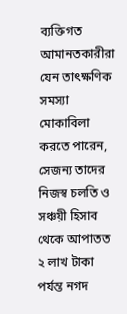ব্যক্তিগত আমানতকারীরা যেন তাৎক্ষণিক সমস্যা মোকাবিলা করতে পারেন, সেজন্য তাদের নিজস্ব চলতি ও সঞ্চয়ী হিসাব থেকে আপাতত ২ লাখ টাকা পর্যন্ত নগদ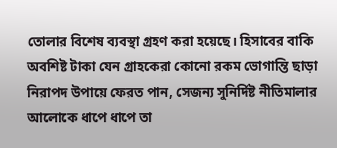তোলার বিশেষ ব্যবস্থা গ্রহণ করা হয়েছে। হিসাবের বাকি অবশিষ্ট টাকা যেন গ্রাহকেরা কোনো রকম ভোগান্তি ছাড়া নিরাপদ উপায়ে ফেরত পান, সেজন্য সুনির্দিষ্ট নীতিমালার আলোকে ধাপে ধাপে তা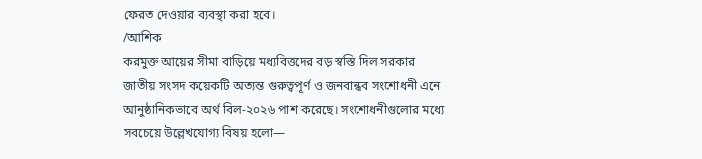ফেরত দেওয়ার ব্যবস্থা করা হবে।
/আশিক
করমুক্ত আয়ের সীমা বাড়িয়ে মধ্যবিত্তদের বড় স্বস্তি দিল সরকার
জাতীয় সংসদ কয়েকটি অত্যন্ত গুরুত্বপূর্ণ ও জনবান্ধব সংশোধনী এনে আনুষ্ঠানিকভাবে অর্থ বিল-২০২৬ পাশ করেছে। সংশোধনীগুলোর মধ্যে সবচেয়ে উল্লেখযোগ্য বিষয় হলো—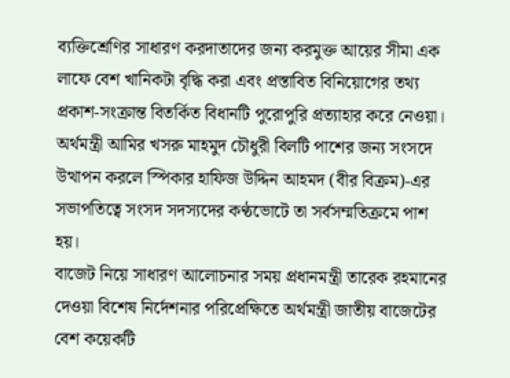ব্যক্তিশ্রেণির সাধারণ করদাতাদের জন্য করমুক্ত আয়ের সীমা এক লাফে বেশ খানিকটা বৃদ্ধি করা এবং প্রস্তাবিত বিনিয়োগের তথ্য প্রকাশ-সংক্রান্ত বিতর্কিত বিধানটি পুরোপুরি প্রত্যাহার করে নেওয়া। অর্থমন্ত্রী আমির খসরু মাহমুদ চৌধুরী বিলটি পাশের জন্য সংসদে উত্থাপন করলে স্পিকার হাফিজ উদ্দিন আহমদ (বীর বিক্রম)-এর সভাপতিত্বে সংসদ সদস্যদের কণ্ঠভোটে তা সর্বসম্মতিক্রমে পাশ হয়।
বাজেট নিয়ে সাধারণ আলোচনার সময় প্রধানমন্ত্রী তারেক রহমানের দেওয়া বিশেষ নির্দেশনার পরিপ্রেক্ষিতে অর্থমন্ত্রী জাতীয় বাজেটের বেশ কয়েকটি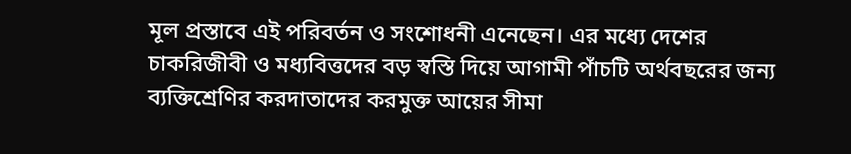মূল প্রস্তাবে এই পরিবর্তন ও সংশোধনী এনেছেন। এর মধ্যে দেশের চাকরিজীবী ও মধ্যবিত্তদের বড় স্বস্তি দিয়ে আগামী পাঁচটি অর্থবছরের জন্য ব্যক্তিশ্রেণির করদাতাদের করমুক্ত আয়ের সীমা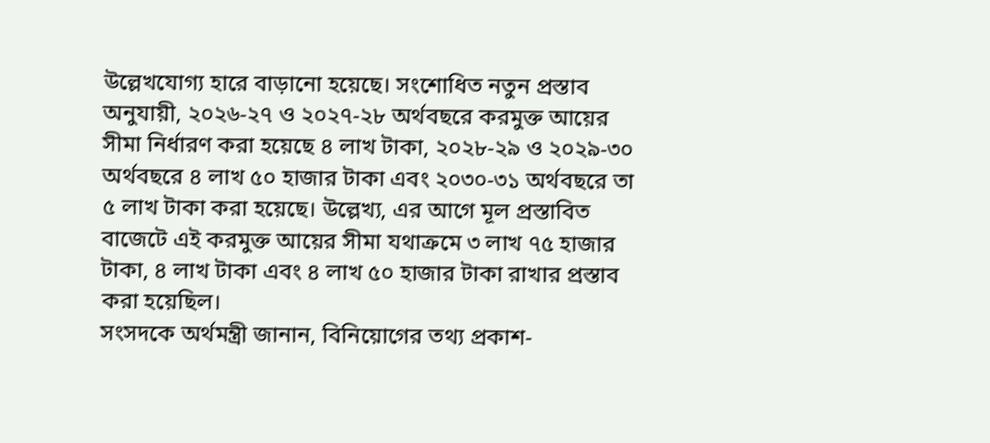উল্লেখযোগ্য হারে বাড়ানো হয়েছে। সংশোধিত নতুন প্রস্তাব অনুযায়ী, ২০২৬-২৭ ও ২০২৭-২৮ অর্থবছরে করমুক্ত আয়ের সীমা নির্ধারণ করা হয়েছে ৪ লাখ টাকা, ২০২৮-২৯ ও ২০২৯-৩০ অর্থবছরে ৪ লাখ ৫০ হাজার টাকা এবং ২০৩০-৩১ অর্থবছরে তা ৫ লাখ টাকা করা হয়েছে। উল্লেখ্য, এর আগে মূল প্রস্তাবিত বাজেটে এই করমুক্ত আয়ের সীমা যথাক্রমে ৩ লাখ ৭৫ হাজার টাকা, ৪ লাখ টাকা এবং ৪ লাখ ৫০ হাজার টাকা রাখার প্রস্তাব করা হয়েছিল।
সংসদকে অর্থমন্ত্রী জানান, বিনিয়োগের তথ্য প্রকাশ-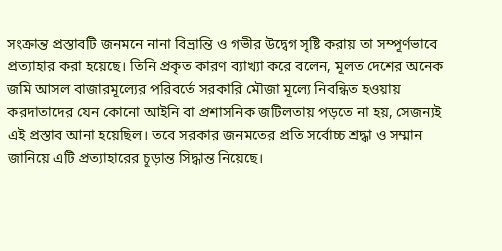সংক্রান্ত প্রস্তাবটি জনমনে নানা বিভ্রান্তি ও গভীর উদ্বেগ সৃষ্টি করায় তা সম্পূর্ণভাবে প্রত্যাহার করা হয়েছে। তিনি প্রকৃত কারণ ব্যাখ্যা করে বলেন, মূলত দেশের অনেক জমি আসল বাজারমূল্যের পরিবর্তে সরকারি মৌজা মূল্যে নিবন্ধিত হওয়ায় করদাতাদের যেন কোনো আইনি বা প্রশাসনিক জটিলতায় পড়তে না হয়, সেজন্যই এই প্রস্তাব আনা হয়েছিল। তবে সরকার জনমতের প্রতি সর্বোচ্চ শ্রদ্ধা ও সম্মান জানিয়ে এটি প্রত্যাহারের চূড়ান্ত সিদ্ধান্ত নিয়েছে।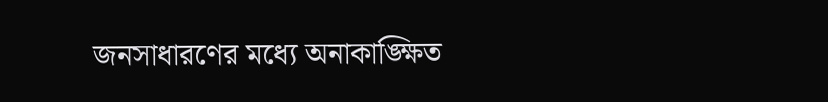জনসাধারণের মধ্যে অনাকাঙ্ক্ষিত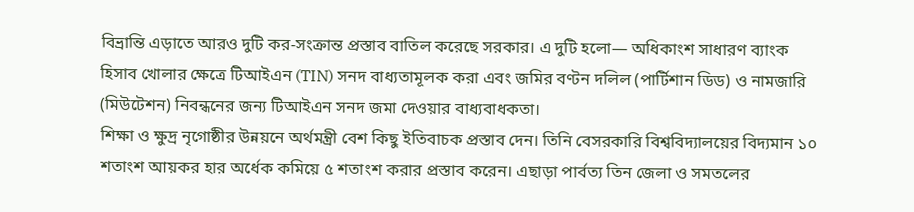বিভ্রান্তি এড়াতে আরও দুটি কর-সংক্রান্ত প্রস্তাব বাতিল করেছে সরকার। এ দুটি হলো— অধিকাংশ সাধারণ ব্যাংক হিসাব খোলার ক্ষেত্রে টিআইএন (TIN) সনদ বাধ্যতামূলক করা এবং জমির বণ্টন দলিল (পার্টিশান ডিড) ও নামজারি (মিউটেশন) নিবন্ধনের জন্য টিআইএন সনদ জমা দেওয়ার বাধ্যবাধকতা।
শিক্ষা ও ক্ষুদ্র নৃগোষ্ঠীর উন্নয়নে অর্থমন্ত্রী বেশ কিছু ইতিবাচক প্রস্তাব দেন। তিনি বেসরকারি বিশ্ববিদ্যালয়ের বিদ্যমান ১০ শতাংশ আয়কর হার অর্ধেক কমিয়ে ৫ শতাংশ করার প্রস্তাব করেন। এছাড়া পার্বত্য তিন জেলা ও সমতলের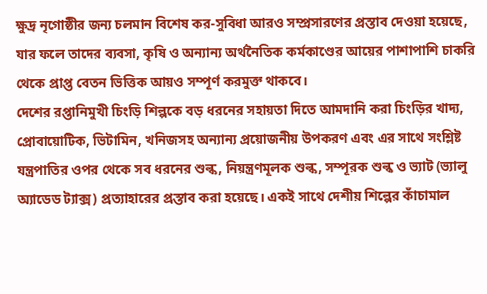ক্ষুদ্র নৃগোষ্ঠীর জন্য চলমান বিশেষ কর-সুবিধা আরও সম্প্রসারণের প্রস্তাব দেওয়া হয়েছে, যার ফলে তাদের ব্যবসা, কৃষি ও অন্যান্য অর্থনৈতিক কর্মকাণ্ডের আয়ের পাশাপাশি চাকরি থেকে প্রাপ্ত বেতন ভিত্তিক আয়ও সম্পূর্ণ করমুক্ত থাকবে।
দেশের রপ্তানিমুখী চিংড়ি শিল্পকে বড় ধরনের সহায়তা দিতে আমদানি করা চিংড়ির খাদ্য, প্রোবায়োটিক, ভিটামিন, খনিজসহ অন্যান্য প্রয়োজনীয় উপকরণ এবং এর সাথে সংশ্লিষ্ট যন্ত্রপাতির ওপর থেকে সব ধরনের শুল্ক, নিয়ন্ত্রণমূলক শুল্ক, সম্পূরক শুল্ক ও ভ্যাট (ভ্যালু অ্যাডেড ট্যাক্স) প্রত্যাহারের প্রস্তাব করা হয়েছে। একই সাথে দেশীয় শিল্পের কাঁচামাল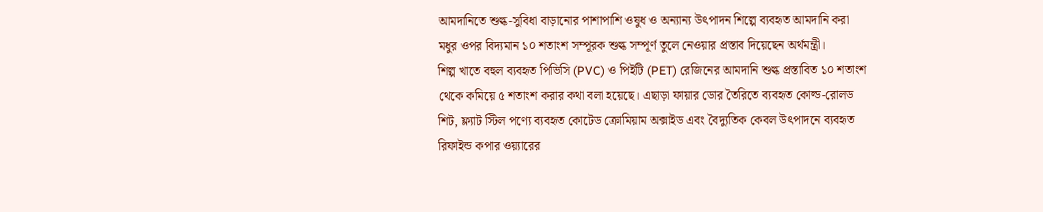আমদানিতে শুল্ক-সুবিধা বাড়ানোর পাশাপাশি ওষুধ ও অন্যান্য উৎপাদন শিল্পে ব্যবহৃত আমদানি করা মধুর ওপর বিদ্যমান ১০ শতাংশ সম্পূরক শুল্ক সম্পূর্ণ তুলে নেওয়ার প্রস্তাব দিয়েছেন অর্থমন্ত্রী।
শিল্প খাতে বহুল ব্যবহৃত পিভিসি (PVC) ও পিইটি (PET) রেজিনের আমদানি শুল্ক প্রস্তাবিত ১০ শতাংশ থেকে কমিয়ে ৫ শতাংশ করার কথা বলা হয়েছে। এছাড়া ফায়ার ডোর তৈরিতে ব্যবহৃত কোল্ড-রোলড শিট, ফ্ল্যাট স্টিল পণ্যে ব্যবহৃত কোটেড ক্রোমিয়াম অক্সাইড এবং বৈদ্যুতিক কেবল উৎপাদনে ব্যবহৃত রিফাইন্ড কপার ওয়্যারের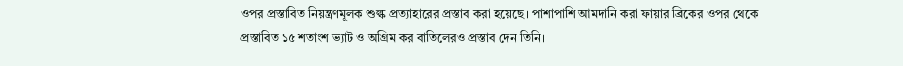ওপর প্রস্তাবিত নিয়ন্ত্রণমূলক শুল্ক প্রত্যাহারের প্রস্তাব করা হয়েছে। পাশাপাশি আমদানি করা ফায়ার ব্রিকের ওপর থেকে প্রস্তাবিত ১৫ শতাংশ ভ্যাট ও অগ্রিম কর বাতিলেরও প্রস্তাব দেন তিনি।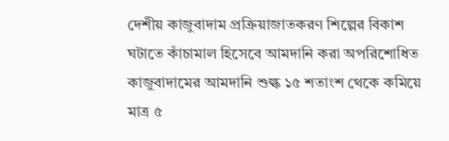দেশীয় কাজুবাদাম প্রক্রিয়াজাতকরণ শিল্পের বিকাশ ঘটাতে কাঁচামাল হিসেবে আমদানি করা অপরিশোধিত কাজুবাদামের আমদানি শুল্ক ১৫ শতাংশ থেকে কমিয়ে মাত্র ৫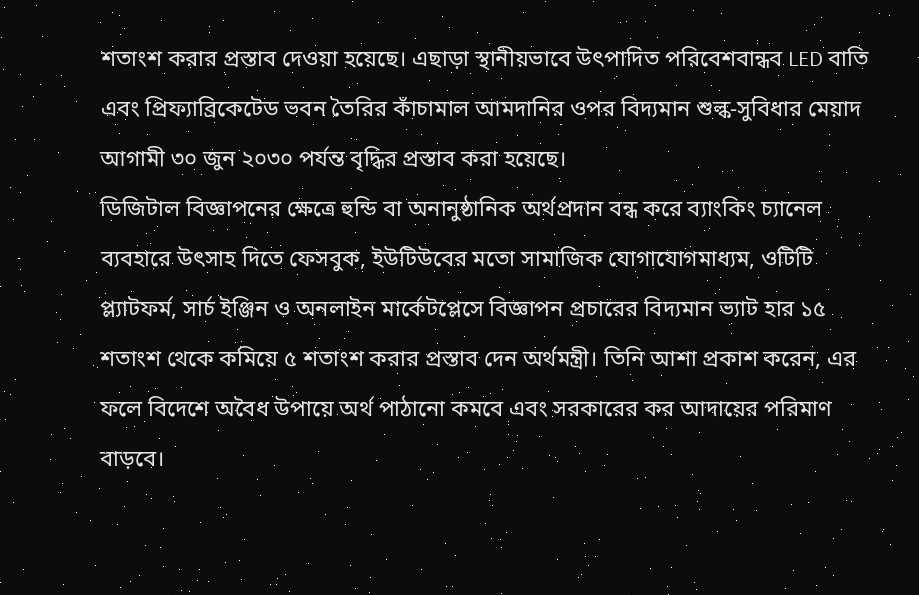শতাংশ করার প্রস্তাব দেওয়া হয়েছে। এছাড়া স্থানীয়ভাবে উৎপাদিত পরিবেশবান্ধব LED বাতি এবং প্রিফ্যাব্রিকেটেড ভবন তৈরির কাঁচামাল আমদানির ওপর বিদ্যমান শুল্ক-সুবিধার মেয়াদ আগামী ৩০ জুন ২০৩০ পর্যন্ত বৃদ্ধির প্রস্তাব করা হয়েছে।
ডিজিটাল বিজ্ঞাপনের ক্ষেত্রে হুন্ডি বা অনানুষ্ঠানিক অর্থপ্রদান বন্ধ করে ব্যাংকিং চ্যানেল ব্যবহারে উৎসাহ দিতে ফেসবুক, ইউটিউবের মতো সামাজিক যোগাযোগমাধ্যম, ওটিটি প্ল্যাটফর্ম, সার্চ ইঞ্জিন ও অনলাইন মার্কেটপ্লেসে বিজ্ঞাপন প্রচারের বিদ্যমান ভ্যাট হার ১৫ শতাংশ থেকে কমিয়ে ৫ শতাংশ করার প্রস্তাব দেন অর্থমন্ত্রী। তিনি আশা প্রকাশ করেন, এর ফলে বিদেশে অবৈধ উপায়ে অর্থ পাঠানো কমবে এবং সরকারের কর আদায়ের পরিমাণ বাড়বে।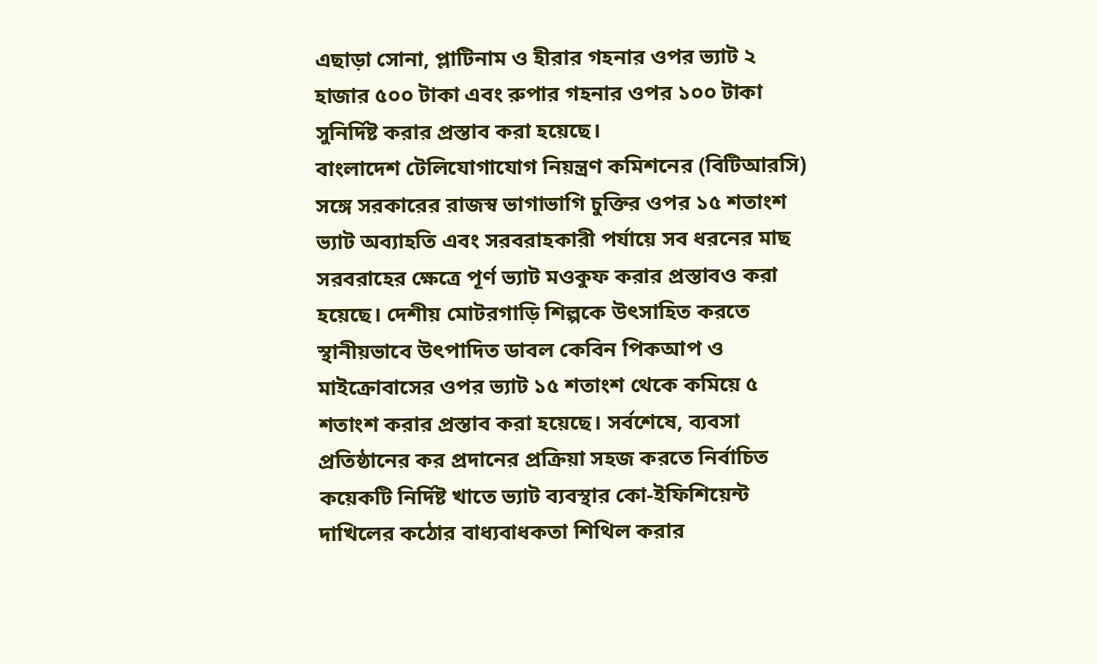এছাড়া সোনা, প্লাটিনাম ও হীরার গহনার ওপর ভ্যাট ২ হাজার ৫০০ টাকা এবং রুপার গহনার ওপর ১০০ টাকা সুনির্দিষ্ট করার প্রস্তাব করা হয়েছে।
বাংলাদেশ টেলিযোগাযোগ নিয়ন্ত্রণ কমিশনের (বিটিআরসি) সঙ্গে সরকারের রাজস্ব ভাগাভাগি চুক্তির ওপর ১৫ শতাংশ ভ্যাট অব্যাহতি এবং সরবরাহকারী পর্যায়ে সব ধরনের মাছ সরবরাহের ক্ষেত্রে পূর্ণ ভ্যাট মওকুফ করার প্রস্তাবও করা হয়েছে। দেশীয় মোটরগাড়ি শিল্পকে উৎসাহিত করতে স্থানীয়ভাবে উৎপাদিত ডাবল কেবিন পিকআপ ও মাইক্রোবাসের ওপর ভ্যাট ১৫ শতাংশ থেকে কমিয়ে ৫ শতাংশ করার প্রস্তাব করা হয়েছে। সর্বশেষে, ব্যবসা প্রতিষ্ঠানের কর প্রদানের প্রক্রিয়া সহজ করতে নির্বাচিত কয়েকটি নির্দিষ্ট খাতে ভ্যাট ব্যবস্থার কো-ইফিশিয়েন্ট দাখিলের কঠোর বাধ্যবাধকতা শিথিল করার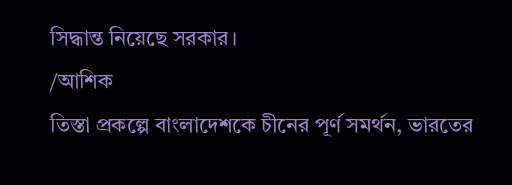সিদ্ধান্ত নিয়েছে সরকার।
/আশিক
তিস্তা প্রকল্পে বাংলাদেশকে চীনের পূর্ণ সমর্থন, ভারতের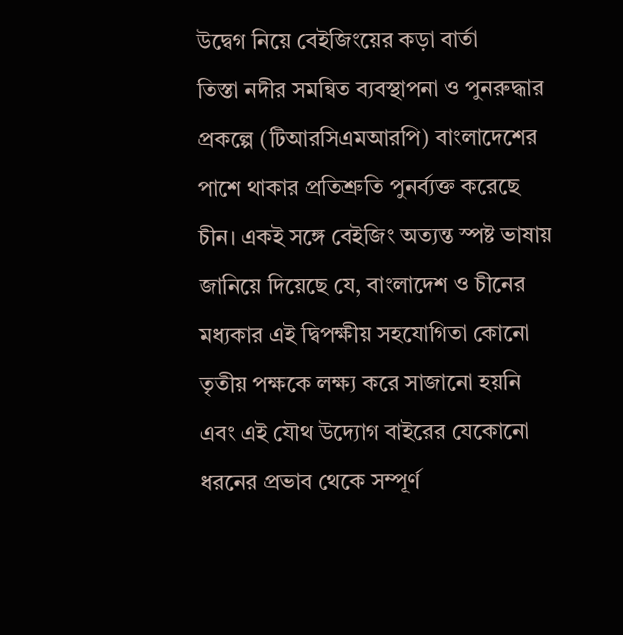উদ্বেগ নিয়ে বেইজিংয়ের কড়া বার্তা
তিস্তা নদীর সমন্বিত ব্যবস্থাপনা ও পুনরুদ্ধার প্রকল্পে (টিআরসিএমআরপি) বাংলাদেশের পাশে থাকার প্রতিশ্রুতি পুনর্ব্যক্ত করেছে চীন। একই সঙ্গে বেইজিং অত্যন্ত স্পষ্ট ভাষায় জানিয়ে দিয়েছে যে, বাংলাদেশ ও চীনের মধ্যকার এই দ্বিপক্ষীয় সহযোগিতা কোনো তৃতীয় পক্ষকে লক্ষ্য করে সাজানো হয়নি এবং এই যৌথ উদ্যোগ বাইরের যেকোনো ধরনের প্রভাব থেকে সম্পূর্ণ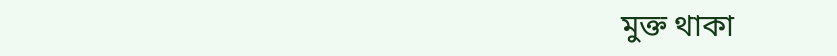মুক্ত থাকা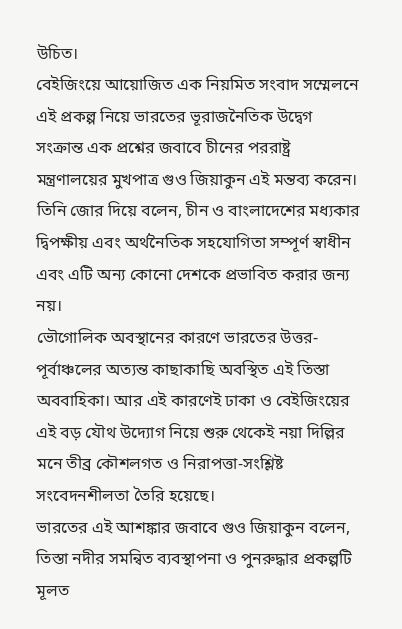উচিত।
বেইজিংয়ে আয়োজিত এক নিয়মিত সংবাদ সম্মেলনে এই প্রকল্প নিয়ে ভারতের ভূরাজনৈতিক উদ্বেগ সংক্রান্ত এক প্রশ্নের জবাবে চীনের পররাষ্ট্র মন্ত্রণালয়ের মুখপাত্র গুও জিয়াকুন এই মন্তব্য করেন। তিনি জোর দিয়ে বলেন, চীন ও বাংলাদেশের মধ্যকার দ্বিপক্ষীয় এবং অর্থনৈতিক সহযোগিতা সম্পূর্ণ স্বাধীন এবং এটি অন্য কোনো দেশকে প্রভাবিত করার জন্য নয়।
ভৌগোলিক অবস্থানের কারণে ভারতের উত্তর-পূর্বাঞ্চলের অত্যন্ত কাছাকাছি অবস্থিত এই তিস্তা অববাহিকা। আর এই কারণেই ঢাকা ও বেইজিংয়ের এই বড় যৌথ উদ্যোগ নিয়ে শুরু থেকেই নয়া দিল্লির মনে তীব্র কৌশলগত ও নিরাপত্তা-সংশ্লিষ্ট সংবেদনশীলতা তৈরি হয়েছে।
ভারতের এই আশঙ্কার জবাবে গুও জিয়াকুন বলেন, তিস্তা নদীর সমন্বিত ব্যবস্থাপনা ও পুনরুদ্ধার প্রকল্পটি মূলত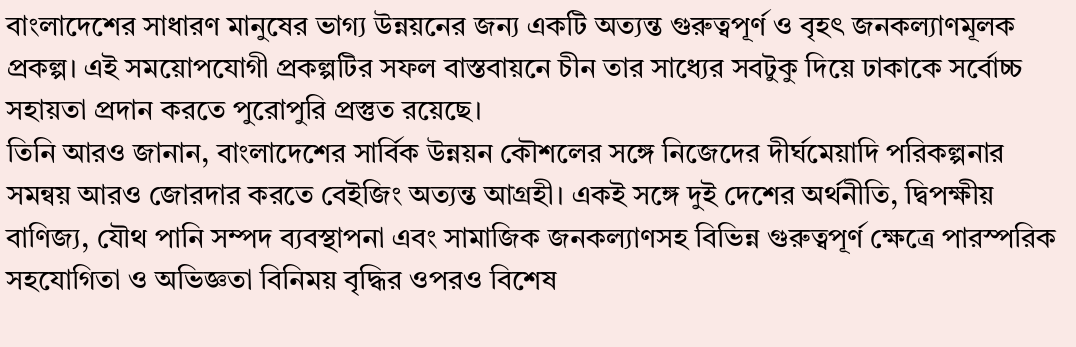বাংলাদেশের সাধারণ মানুষের ভাগ্য উন্নয়নের জন্য একটি অত্যন্ত গুরুত্বপূর্ণ ও বৃহৎ জনকল্যাণমূলক প্রকল্প। এই সময়োপযোগী প্রকল্পটির সফল বাস্তবায়নে চীন তার সাধ্যের সবটুকু দিয়ে ঢাকাকে সর্বোচ্চ সহায়তা প্রদান করতে পুরোপুরি প্রস্তুত রয়েছে।
তিনি আরও জানান, বাংলাদেশের সার্বিক উন্নয়ন কৌশলের সঙ্গে নিজেদের দীর্ঘমেয়াদি পরিকল্পনার সমন্বয় আরও জোরদার করতে বেইজিং অত্যন্ত আগ্রহী। একই সঙ্গে দুই দেশের অর্থনীতি, দ্বিপক্ষীয় বাণিজ্য, যৌথ পানি সম্পদ ব্যবস্থাপনা এবং সামাজিক জনকল্যাণসহ বিভিন্ন গুরুত্বপূর্ণ ক্ষেত্রে পারস্পরিক সহযোগিতা ও অভিজ্ঞতা বিনিময় বৃদ্ধির ওপরও বিশেষ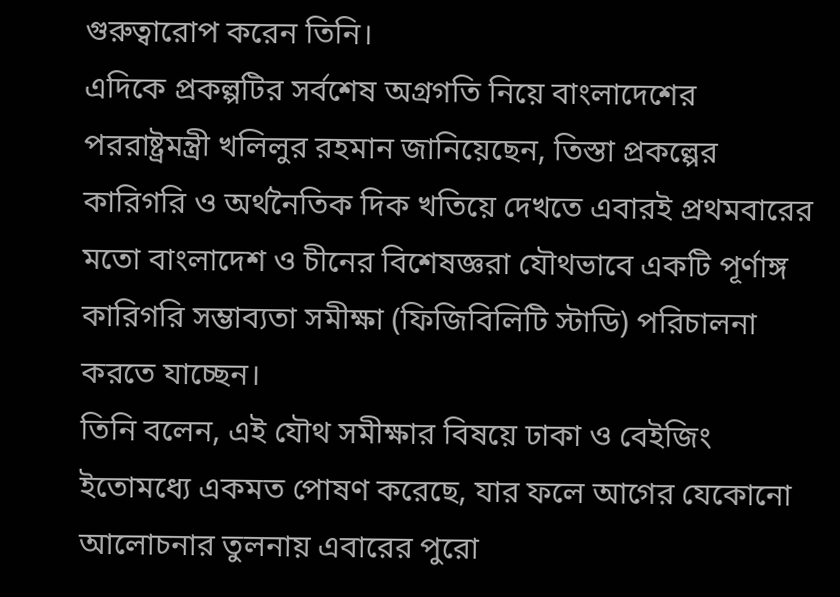গুরুত্বারোপ করেন তিনি।
এদিকে প্রকল্পটির সর্বশেষ অগ্রগতি নিয়ে বাংলাদেশের পররাষ্ট্রমন্ত্রী খলিলুর রহমান জানিয়েছেন, তিস্তা প্রকল্পের কারিগরি ও অর্থনৈতিক দিক খতিয়ে দেখতে এবারই প্রথমবারের মতো বাংলাদেশ ও চীনের বিশেষজ্ঞরা যৌথভাবে একটি পূর্ণাঙ্গ কারিগরি সম্ভাব্যতা সমীক্ষা (ফিজিবিলিটি স্টাডি) পরিচালনা করতে যাচ্ছেন।
তিনি বলেন, এই যৌথ সমীক্ষার বিষয়ে ঢাকা ও বেইজিং ইতোমধ্যে একমত পোষণ করেছে, যার ফলে আগের যেকোনো আলোচনার তুলনায় এবারের পুরো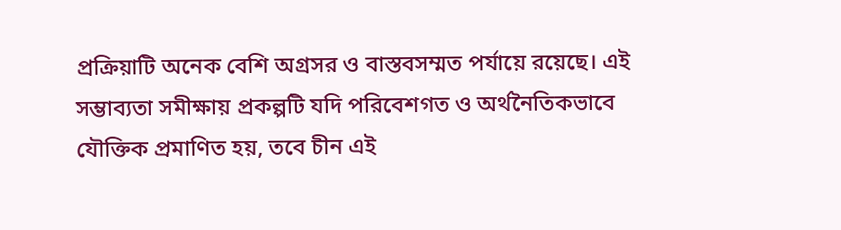প্রক্রিয়াটি অনেক বেশি অগ্রসর ও বাস্তবসম্মত পর্যায়ে রয়েছে। এই সম্ভাব্যতা সমীক্ষায় প্রকল্পটি যদি পরিবেশগত ও অর্থনৈতিকভাবে যৌক্তিক প্রমাণিত হয়, তবে চীন এই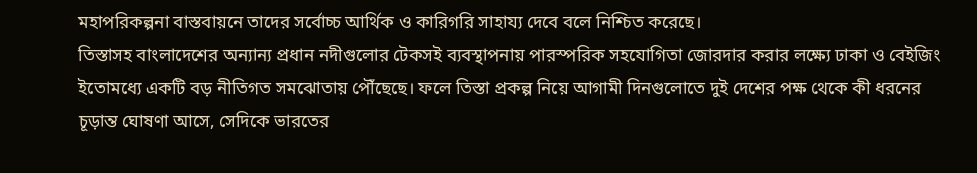মহাপরিকল্পনা বাস্তবায়নে তাদের সর্বোচ্চ আর্থিক ও কারিগরি সাহায্য দেবে বলে নিশ্চিত করেছে।
তিস্তাসহ বাংলাদেশের অন্যান্য প্রধান নদীগুলোর টেকসই ব্যবস্থাপনায় পারস্পরিক সহযোগিতা জোরদার করার লক্ষ্যে ঢাকা ও বেইজিং ইতোমধ্যে একটি বড় নীতিগত সমঝোতায় পৌঁছেছে। ফলে তিস্তা প্রকল্প নিয়ে আগামী দিনগুলোতে দুই দেশের পক্ষ থেকে কী ধরনের চূড়ান্ত ঘোষণা আসে, সেদিকে ভারতের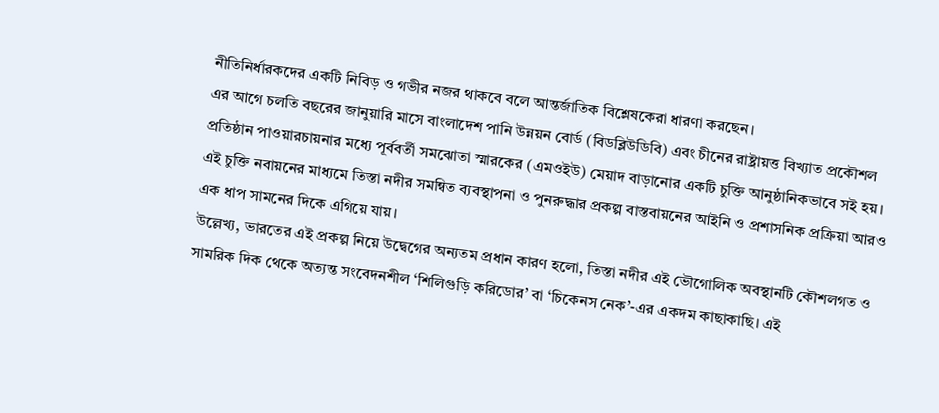নীতিনির্ধারকদের একটি নিবিড় ও গভীর নজর থাকবে বলে আন্তর্জাতিক বিশ্লেষকেরা ধারণা করছেন।
এর আগে চলতি বছরের জানুয়ারি মাসে বাংলাদেশ পানি উন্নয়ন বোর্ড (বিডব্লিউডিবি) এবং চীনের রাষ্ট্রায়ত্ত বিখ্যাত প্রকৌশল প্রতিষ্ঠান পাওয়ারচায়নার মধ্যে পূর্ববর্তী সমঝোতা স্মারকের (এমওইউ) মেয়াদ বাড়ানোর একটি চুক্তি আনুষ্ঠানিকভাবে সই হয়। এই চুক্তি নবায়নের মাধ্যমে তিস্তা নদীর সমন্বিত ব্যবস্থাপনা ও পুনরুদ্ধার প্রকল্প বাস্তবায়নের আইনি ও প্রশাসনিক প্রক্রিয়া আরও এক ধাপ সামনের দিকে এগিয়ে যায়।
উল্লেখ্য, ভারতের এই প্রকল্প নিয়ে উদ্বেগের অন্যতম প্রধান কারণ হলো, তিস্তা নদীর এই ভৌগোলিক অবস্থানটি কৌশলগত ও সামরিক দিক থেকে অত্যন্ত সংবেদনশীল ‘শিলিগুড়ি করিডোর’ বা ‘চিকেনস নেক’-এর একদম কাছাকাছি। এই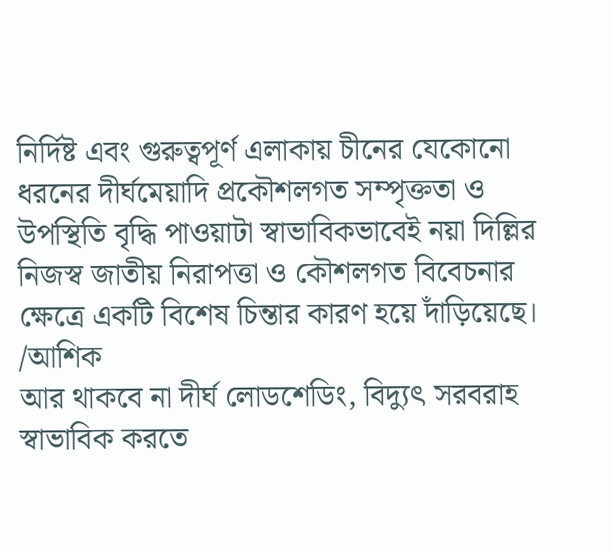নির্দিষ্ট এবং গুরুত্বপূর্ণ এলাকায় চীনের যেকোনো ধরনের দীর্ঘমেয়াদি প্রকৌশলগত সম্পৃক্ততা ও উপস্থিতি বৃদ্ধি পাওয়াটা স্বাভাবিকভাবেই নয়া দিল্লির নিজস্ব জাতীয় নিরাপত্তা ও কৌশলগত বিবেচনার ক্ষেত্রে একটি বিশেষ চিন্তার কারণ হয়ে দাঁড়িয়েছে।
/আশিক
আর থাকবে না দীর্ঘ লোডশেডিং, বিদ্যুৎ সরবরাহ স্বাভাবিক করতে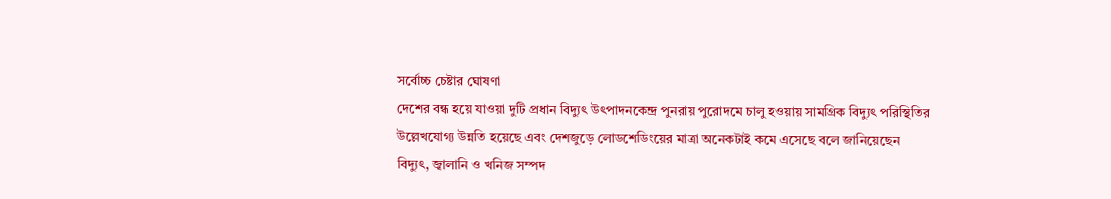সর্বোচ্চ চেষ্টার ঘোষণা
দেশের বন্ধ হয়ে যাওয়া দুটি প্রধান বিদ্যুৎ উৎপাদনকেন্দ্র পুনরায় পুরোদমে চালু হওয়ায় সামগ্রিক বিদ্যুৎ পরিস্থিতির উল্লেখযোগ্য উন্নতি হয়েছে এবং দেশজুড়ে লোডশেডিংয়ের মাত্রা অনেকটাই কমে এসেছে বলে জানিয়েছেন বিদ্যুৎ, জ্বালানি ও খনিজ সম্পদ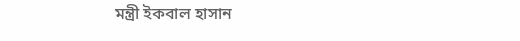মন্ত্রী ইকবাল হাসান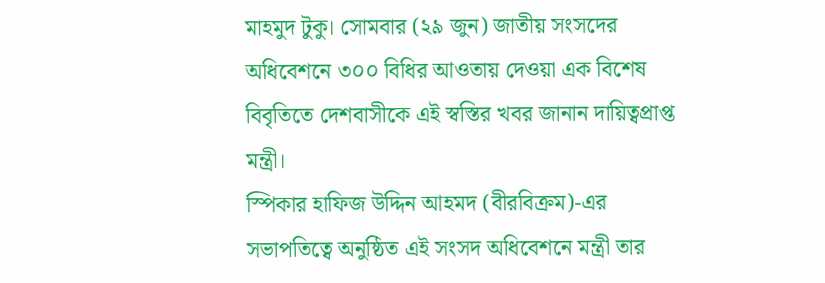মাহমুদ টুকু। সোমবার (২৯ জুন) জাতীয় সংসদের অধিবেশনে ৩০০ বিধির আওতায় দেওয়া এক বিশেষ বিবৃতিতে দেশবাসীকে এই স্বস্তির খবর জানান দায়িত্বপ্রাপ্ত মন্ত্রী।
স্পিকার হাফিজ উদ্দিন আহমদ (বীরবিক্রম)-এর সভাপতিত্বে অনুষ্ঠিত এই সংসদ অধিবেশনে মন্ত্রী তার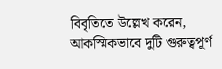বিবৃতিতে উল্লেখ করেন, আকস্মিকভাবে দুটি গুরুত্বপূর্ণ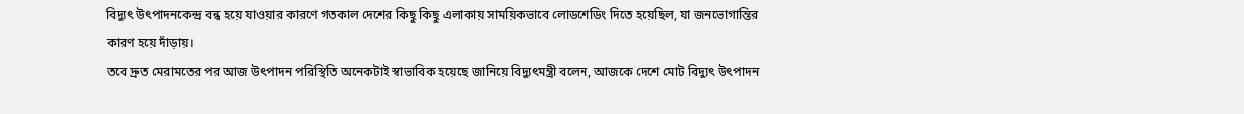বিদ্যুৎ উৎপাদনকেন্দ্র বন্ধ হয়ে যাওয়ার কারণে গতকাল দেশের কিছু কিছু এলাকায় সাময়িকভাবে লোডশেডিং দিতে হয়েছিল, যা জনভোগান্তির কারণ হয়ে দাঁড়ায়।
তবে দ্রুত মেরামতের পর আজ উৎপাদন পরিস্থিতি অনেকটাই স্বাভাবিক হয়েছে জানিয়ে বিদ্যুৎমন্ত্রী বলেন, আজকে দেশে মোট বিদ্যুৎ উৎপাদন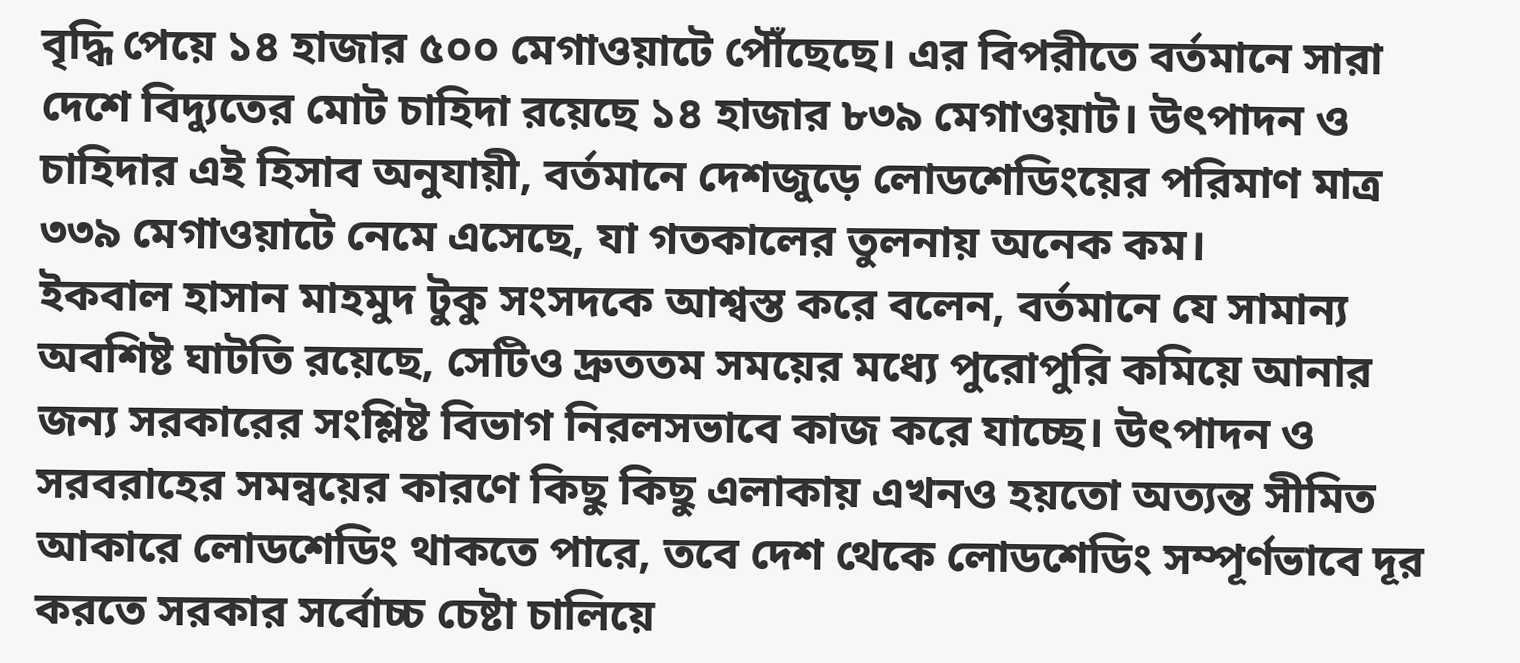বৃদ্ধি পেয়ে ১৪ হাজার ৫০০ মেগাওয়াটে পৌঁছেছে। এর বিপরীতে বর্তমানে সারা দেশে বিদ্যুতের মোট চাহিদা রয়েছে ১৪ হাজার ৮৩৯ মেগাওয়াট। উৎপাদন ও চাহিদার এই হিসাব অনুযায়ী, বর্তমানে দেশজুড়ে লোডশেডিংয়ের পরিমাণ মাত্র ৩৩৯ মেগাওয়াটে নেমে এসেছে, যা গতকালের তুলনায় অনেক কম।
ইকবাল হাসান মাহমুদ টুকু সংসদকে আশ্বস্ত করে বলেন, বর্তমানে যে সামান্য অবশিষ্ট ঘাটতি রয়েছে, সেটিও দ্রুততম সময়ের মধ্যে পুরোপুরি কমিয়ে আনার জন্য সরকারের সংশ্লিষ্ট বিভাগ নিরলসভাবে কাজ করে যাচ্ছে। উৎপাদন ও সরবরাহের সমন্বয়ের কারণে কিছু কিছু এলাকায় এখনও হয়তো অত্যন্ত সীমিত আকারে লোডশেডিং থাকতে পারে, তবে দেশ থেকে লোডশেডিং সম্পূর্ণভাবে দূর করতে সরকার সর্বোচ্চ চেষ্টা চালিয়ে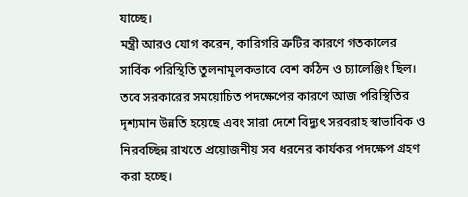যাচ্ছে।
মন্ত্রী আরও যোগ করেন, কারিগরি ত্রুটির কারণে গতকালের সার্বিক পরিস্থিতি তুলনামূলকভাবে বেশ কঠিন ও চ্যালেঞ্জিং ছিল। তবে সরকারের সময়োচিত পদক্ষেপের কারণে আজ পরিস্থিতির দৃশ্যমান উন্নতি হয়েছে এবং সারা দেশে বিদ্যুৎ সরবরাহ স্বাভাবিক ও নিরবচ্ছিন্ন রাখতে প্রয়োজনীয় সব ধরনের কার্যকর পদক্ষেপ গ্রহণ করা হচ্ছে।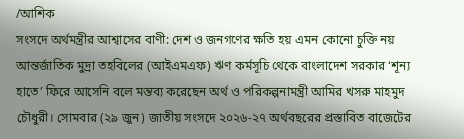/আশিক
সংসদে অর্থমন্ত্রীর আশ্বাসের বাণী: দেশ ও জনগণের ক্ষতি হয় এমন কোনো চুক্তি নয়
আন্তর্জাতিক মুদ্রা তহবিলের (আইএমএফ) ঋণ কর্মসূচি থেকে বাংলাদেশ সরকার ‘শূন্য হাতে’ ফিরে আসেনি বলে মন্তব্য করেছেন অর্থ ও পরিকল্পনামন্ত্রী আমির খসরু মাহমুদ চৌধুরী। সোমবার (২৯ জুন) জাতীয় সংসদে ২০২৬-২৭ অর্থবছরের প্রস্তাবিত বাজেটের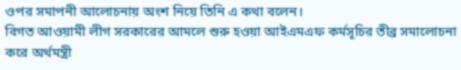ওপর সমাপনী আলোচনায় অংশ নিয়ে তিনি এ কথা বলেন।
বিগত আওয়ামী লীগ সরকারের আমলে শুরু হওয়া আইএমএফ কর্মসূচির তীব্র সমালোচনা করে অর্থমন্ত্রী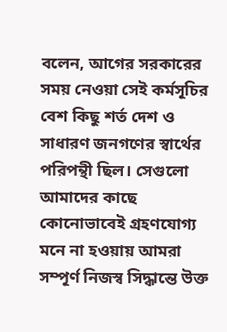বলেন, আগের সরকারের সময় নেওয়া সেই কর্মসূচির বেশ কিছু শর্ত দেশ ও সাধারণ জনগণের স্বার্থের পরিপন্থী ছিল। সেগুলো আমাদের কাছে কোনোভাবেই গ্রহণযোগ্য মনে না হওয়ায় আমরা সম্পূর্ণ নিজস্ব সিদ্ধান্তে উক্ত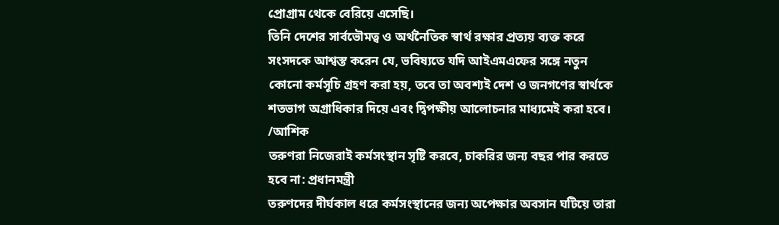প্রোগ্রাম থেকে বেরিয়ে এসেছি।
তিনি দেশের সার্বভৌমত্ব ও অর্থনৈতিক স্বার্থ রক্ষার প্রত্যয় ব্যক্ত করে সংসদকে আশ্বস্ত করেন যে, ভবিষ্যতে যদি আইএমএফের সঙ্গে নতুন কোনো কর্মসূচি গ্রহণ করা হয়, তবে তা অবশ্যই দেশ ও জনগণের স্বার্থকে শতভাগ অগ্রাধিকার দিয়ে এবং দ্বিপক্ষীয় আলোচনার মাধ্যমেই করা হবে।
/আশিক
তরুণরা নিজেরাই কর্মসংস্থান সৃষ্টি করবে, চাকরির জন্য বছর পার করতে হবে না: প্রধানমন্ত্রী
তরুণদের দীর্ঘকাল ধরে কর্মসংস্থানের জন্য অপেক্ষার অবসান ঘটিয়ে তারা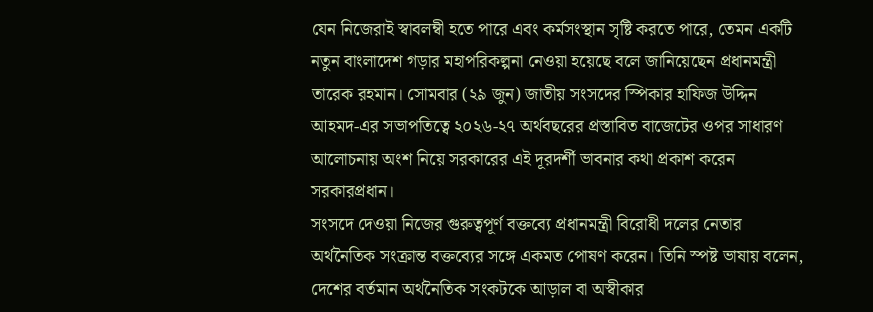যেন নিজেরাই স্বাবলম্বী হতে পারে এবং কর্মসংস্থান সৃষ্টি করতে পারে, তেমন একটি নতুন বাংলাদেশ গড়ার মহাপরিকল্পনা নেওয়া হয়েছে বলে জানিয়েছেন প্রধানমন্ত্রী তারেক রহমান। সোমবার (২৯ জুন) জাতীয় সংসদের স্পিকার হাফিজ উদ্দিন আহমদ-এর সভাপতিত্বে ২০২৬-২৭ অর্থবছরের প্রস্তাবিত বাজেটের ওপর সাধারণ আলোচনায় অংশ নিয়ে সরকারের এই দূরদর্শী ভাবনার কথা প্রকাশ করেন সরকারপ্রধান।
সংসদে দেওয়া নিজের গুরুত্বপূর্ণ বক্তব্যে প্রধানমন্ত্রী বিরোধী দলের নেতার অর্থনৈতিক সংক্রান্ত বক্তব্যের সঙ্গে একমত পোষণ করেন। তিনি স্পষ্ট ভাষায় বলেন, দেশের বর্তমান অর্থনৈতিক সংকটকে আড়াল বা অস্বীকার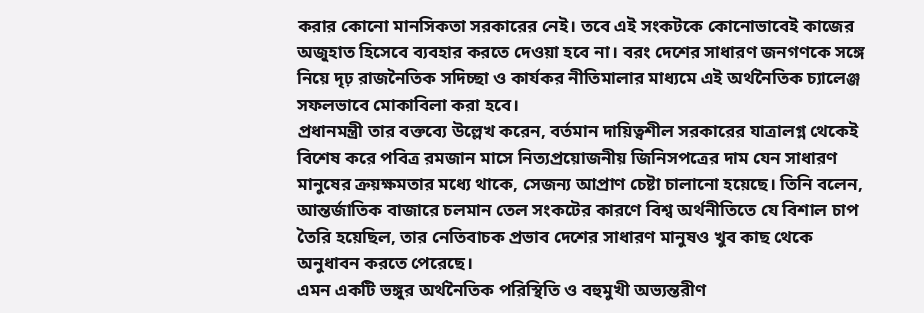করার কোনো মানসিকতা সরকারের নেই। তবে এই সংকটকে কোনোভাবেই কাজের অজুহাত হিসেবে ব্যবহার করতে দেওয়া হবে না। বরং দেশের সাধারণ জনগণকে সঙ্গে নিয়ে দৃঢ় রাজনৈতিক সদিচ্ছা ও কার্যকর নীতিমালার মাধ্যমে এই অর্থনৈতিক চ্যালেঞ্জ সফলভাবে মোকাবিলা করা হবে।
প্রধানমন্ত্রী তার বক্তব্যে উল্লেখ করেন, বর্তমান দায়িত্বশীল সরকারের যাত্রালগ্ন থেকেই বিশেষ করে পবিত্র রমজান মাসে নিত্যপ্রয়োজনীয় জিনিসপত্রের দাম যেন সাধারণ মানুষের ক্রয়ক্ষমতার মধ্যে থাকে, সেজন্য আপ্রাণ চেষ্টা চালানো হয়েছে। তিনি বলেন, আন্তর্জাতিক বাজারে চলমান তেল সংকটের কারণে বিশ্ব অর্থনীতিতে যে বিশাল চাপ তৈরি হয়েছিল, তার নেতিবাচক প্রভাব দেশের সাধারণ মানুষও খুব কাছ থেকে অনুধাবন করতে পেরেছে।
এমন একটি ভঙ্গুর অর্থনৈতিক পরিস্থিতি ও বহুমুখী অভ্যন্তরীণ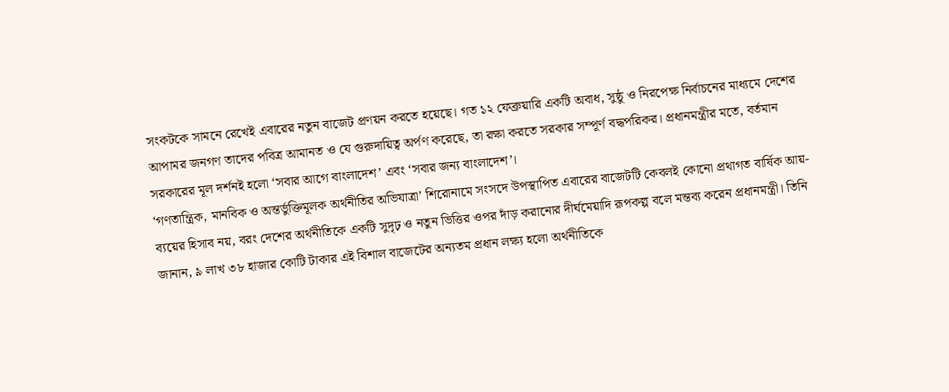সংকটকে সামনে রেখেই এবারের নতুন বাজেট প্রণয়ন করতে হয়েছে। গত ১২ ফেব্রুয়ারি একটি অবাধ, সুষ্ঠু ও নিরপেক্ষ নির্বাচনের মাধ্যমে দেশের আপামর জনগণ তাদের পবিত্র আমানত ও যে গুরুদায়িত্ব অর্পণ করেছে, তা রক্ষা করতে সরকার সম্পূর্ণ বদ্ধপরিকর। প্রধানমন্ত্রীর মতে, বর্তমান সরকারের মূল দর্শনই হলো ‘সবার আগে বাংলাদেশ’ এবং ‘সবার জন্য বাংলাদেশ’।
‘গণতান্ত্রিক, মানবিক ও অন্তর্ভুক্তিমূলক অর্থনীতির অভিযাত্রা’ শিরোনামে সংসদে উপস্থাপিত এবারের বাজেটটি কেবলই কোনো প্রথাগত বার্ষিক আয়-ব্যয়ের হিসাব নয়, বরং দেশের অর্থনীতিকে একটি সুদৃঢ় ও নতুন ভিত্তির ওপর দাঁড় করানোর দীর্ঘমেয়াদি রূপকল্প বলে মন্তব্য করেন প্রধানমন্ত্রী। তিনি জানান, ৯ লাখ ৩৮ হাজার কোটি টাকার এই বিশাল বাজেটের অন্যতম প্রধান লক্ষ্য হলো অর্থনীতিকে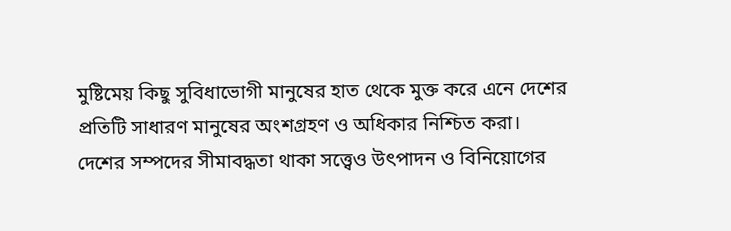মুষ্টিমেয় কিছু সুবিধাভোগী মানুষের হাত থেকে মুক্ত করে এনে দেশের প্রতিটি সাধারণ মানুষের অংশগ্রহণ ও অধিকার নিশ্চিত করা।
দেশের সম্পদের সীমাবদ্ধতা থাকা সত্ত্বেও উৎপাদন ও বিনিয়োগের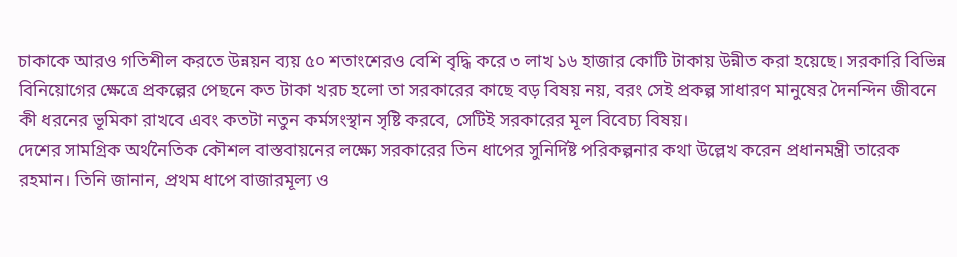চাকাকে আরও গতিশীল করতে উন্নয়ন ব্যয় ৫০ শতাংশেরও বেশি বৃদ্ধি করে ৩ লাখ ১৬ হাজার কোটি টাকায় উন্নীত করা হয়েছে। সরকারি বিভিন্ন বিনিয়োগের ক্ষেত্রে প্রকল্পের পেছনে কত টাকা খরচ হলো তা সরকারের কাছে বড় বিষয় নয়, বরং সেই প্রকল্প সাধারণ মানুষের দৈনন্দিন জীবনে কী ধরনের ভূমিকা রাখবে এবং কতটা নতুন কর্মসংস্থান সৃষ্টি করবে, সেটিই সরকারের মূল বিবেচ্য বিষয়।
দেশের সামগ্রিক অর্থনৈতিক কৌশল বাস্তবায়নের লক্ষ্যে সরকারের তিন ধাপের সুনির্দিষ্ট পরিকল্পনার কথা উল্লেখ করেন প্রধানমন্ত্রী তারেক রহমান। তিনি জানান, প্রথম ধাপে বাজারমূল্য ও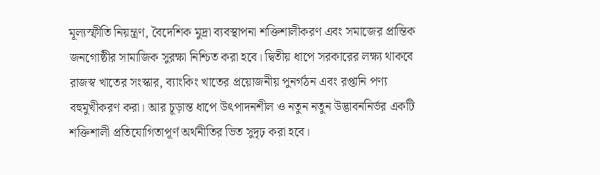মূল্যস্ফীতি নিয়ন্ত্রণ, বৈদেশিক মুদ্রা ব্যবস্থাপনা শক্তিশালীকরণ এবং সমাজের প্রান্তিক জনগোষ্ঠীর সামাজিক সুরক্ষা নিশ্চিত করা হবে। দ্বিতীয় ধাপে সরকারের লক্ষ্য থাকবে রাজস্ব খাতের সংস্কার, ব্যাংকিং খাতের প্রয়োজনীয় পুনর্গঠন এবং রপ্তানি পণ্য বহুমুখীকরণ করা। আর চূড়ান্ত ধাপে উৎপাদনশীল ও নতুন নতুন উদ্ভাবননির্ভর একটি শক্তিশালী প্রতিযোগিতাপূর্ণ অর্থনীতির ভিত সুদৃঢ় করা হবে।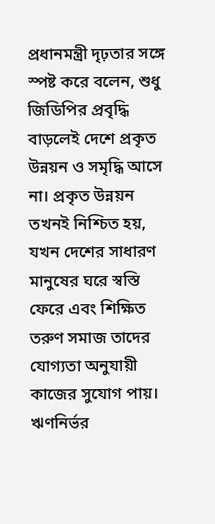প্রধানমন্ত্রী দৃঢ়তার সঙ্গে স্পষ্ট করে বলেন, শুধু জিডিপির প্রবৃদ্ধি বাড়লেই দেশে প্রকৃত উন্নয়ন ও সমৃদ্ধি আসে না। প্রকৃত উন্নয়ন তখনই নিশ্চিত হয়, যখন দেশের সাধারণ মানুষের ঘরে স্বস্তি ফেরে এবং শিক্ষিত তরুণ সমাজ তাদের যোগ্যতা অনুযায়ী কাজের সুযোগ পায়। ঋণনির্ভর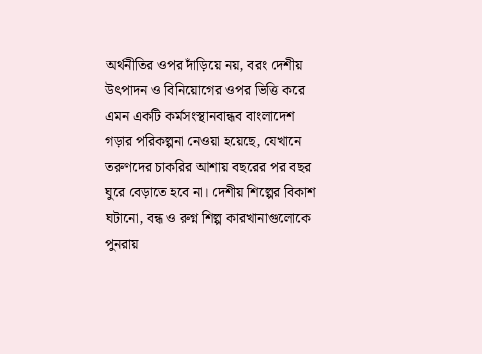অর্থনীতির ওপর দাঁড়িয়ে নয়, বরং দেশীয় উৎপাদন ও বিনিয়োগের ওপর ভিত্তি করে এমন একটি কর্মসংস্থানবান্ধব বাংলাদেশ গড়ার পরিকল্পনা নেওয়া হয়েছে, যেখানে তরুণদের চাকরির আশায় বছরের পর বছর ঘুরে বেড়াতে হবে না। দেশীয় শিল্পের বিকাশ ঘটানো, বন্ধ ও রুগ্ন শিল্প কারখানাগুলোকে পুনরায়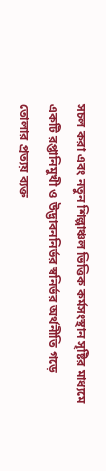সচল করা এবং নতুন শিল্পাঞ্চল ভিত্তিক কর্মসংস্থান সৃষ্টির মাধ্যমে একটি রপ্তানিমুখী ও উদ্ভাবননির্ভর স্বনির্ভর অর্থনীতি গড়ে তোলার প্রত্যয় ব্যক্ত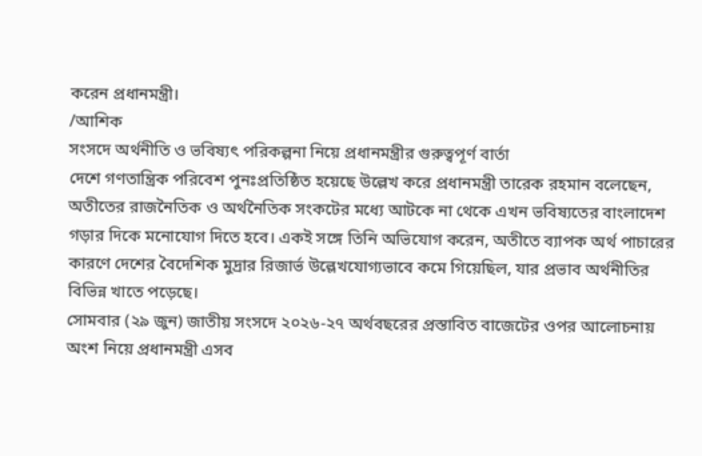করেন প্রধানমন্ত্রী।
/আশিক
সংসদে অর্থনীতি ও ভবিষ্যৎ পরিকল্পনা নিয়ে প্রধানমন্ত্রীর গুরুত্বপূর্ণ বার্তা
দেশে গণতান্ত্রিক পরিবেশ পুনঃপ্রতিষ্ঠিত হয়েছে উল্লেখ করে প্রধানমন্ত্রী তারেক রহমান বলেছেন, অতীতের রাজনৈতিক ও অর্থনৈতিক সংকটের মধ্যে আটকে না থেকে এখন ভবিষ্যতের বাংলাদেশ গড়ার দিকে মনোযোগ দিতে হবে। একই সঙ্গে তিনি অভিযোগ করেন, অতীতে ব্যাপক অর্থ পাচারের কারণে দেশের বৈদেশিক মুদ্রার রিজার্ভ উল্লেখযোগ্যভাবে কমে গিয়েছিল, যার প্রভাব অর্থনীতির বিভিন্ন খাতে পড়েছে।
সোমবার (২৯ জুন) জাতীয় সংসদে ২০২৬-২৭ অর্থবছরের প্রস্তাবিত বাজেটের ওপর আলোচনায় অংশ নিয়ে প্রধানমন্ত্রী এসব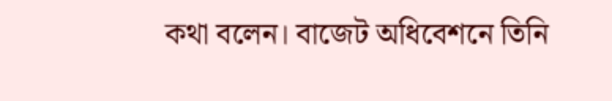কথা বলেন। বাজেট অধিবেশনে তিনি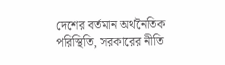দেশের বর্তমান অর্থনৈতিক পরিস্থিতি, সরকারের নীতি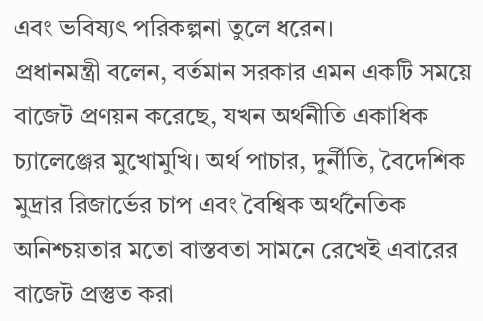এবং ভবিষ্যৎ পরিকল্পনা তুলে ধরেন।
প্রধানমন্ত্রী বলেন, বর্তমান সরকার এমন একটি সময়ে বাজেট প্রণয়ন করেছে, যখন অর্থনীতি একাধিক চ্যালেঞ্জের মুখোমুখি। অর্থ পাচার, দুর্নীতি, বৈদেশিক মুদ্রার রিজার্ভের চাপ এবং বৈশ্বিক অর্থনৈতিক অনিশ্চয়তার মতো বাস্তবতা সামনে রেখেই এবারের বাজেট প্রস্তুত করা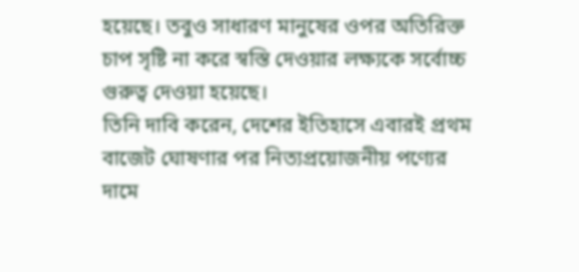হয়েছে। তবুও সাধারণ মানুষের ওপর অতিরিক্ত চাপ সৃষ্টি না করে স্বস্তি দেওয়ার লক্ষ্যকে সর্বোচ্চ গুরুত্ব দেওয়া হয়েছে।
তিনি দাবি করেন, দেশের ইতিহাসে এবারই প্রথম বাজেট ঘোষণার পর নিত্যপ্রয়োজনীয় পণ্যের দামে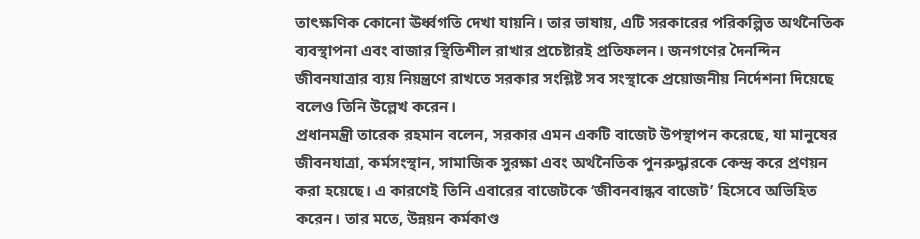তাৎক্ষণিক কোনো ঊর্ধ্বগতি দেখা যায়নি। তার ভাষায়, এটি সরকারের পরিকল্পিত অর্থনৈতিক ব্যবস্থাপনা এবং বাজার স্থিতিশীল রাখার প্রচেষ্টারই প্রতিফলন। জনগণের দৈনন্দিন জীবনযাত্রার ব্যয় নিয়ন্ত্রণে রাখতে সরকার সংশ্লিষ্ট সব সংস্থাকে প্রয়োজনীয় নির্দেশনা দিয়েছে বলেও তিনি উল্লেখ করেন।
প্রধানমন্ত্রী তারেক রহমান বলেন, সরকার এমন একটি বাজেট উপস্থাপন করেছে, যা মানুষের জীবনযাত্রা, কর্মসংস্থান, সামাজিক সুরক্ষা এবং অর্থনৈতিক পুনরুদ্ধারকে কেন্দ্র করে প্রণয়ন করা হয়েছে। এ কারণেই তিনি এবারের বাজেটকে ‘জীবনবান্ধব বাজেট’ হিসেবে অভিহিত করেন। তার মতে, উন্নয়ন কর্মকাণ্ড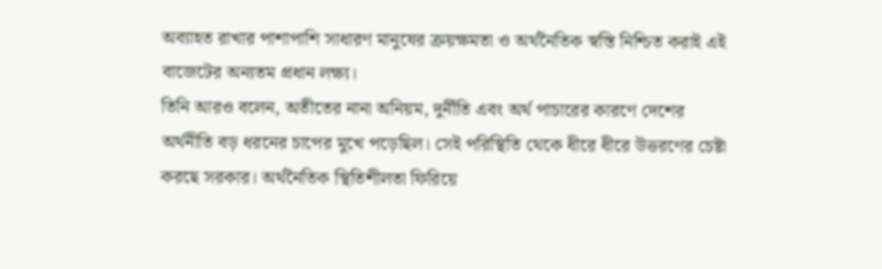অব্যাহত রাখার পাশাপাশি সাধারণ মানুষের ক্রয়ক্ষমতা ও অর্থনৈতিক স্বস্তি নিশ্চিত করাই এই বাজেটের অন্যতম প্রধান লক্ষ্য।
তিনি আরও বলেন, অতীতের নানা অনিয়ম, দুর্নীতি এবং অর্থ পাচারের কারণে দেশের অর্থনীতি বড় ধরনের চাপের মুখে পড়েছিল। সেই পরিস্থিতি থেকে ধীরে ধীরে উত্তরণের চেষ্টা করছে সরকার। অর্থনৈতিক স্থিতিশীলতা ফিরিয়ে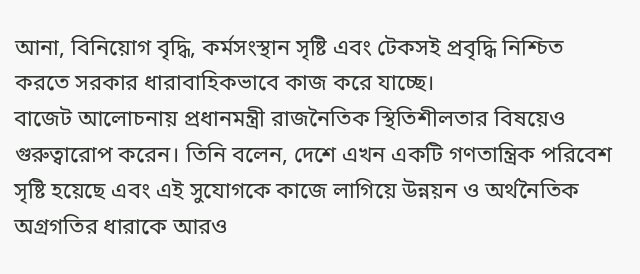আনা, বিনিয়োগ বৃদ্ধি, কর্মসংস্থান সৃষ্টি এবং টেকসই প্রবৃদ্ধি নিশ্চিত করতে সরকার ধারাবাহিকভাবে কাজ করে যাচ্ছে।
বাজেট আলোচনায় প্রধানমন্ত্রী রাজনৈতিক স্থিতিশীলতার বিষয়েও গুরুত্বারোপ করেন। তিনি বলেন, দেশে এখন একটি গণতান্ত্রিক পরিবেশ সৃষ্টি হয়েছে এবং এই সুযোগকে কাজে লাগিয়ে উন্নয়ন ও অর্থনৈতিক অগ্রগতির ধারাকে আরও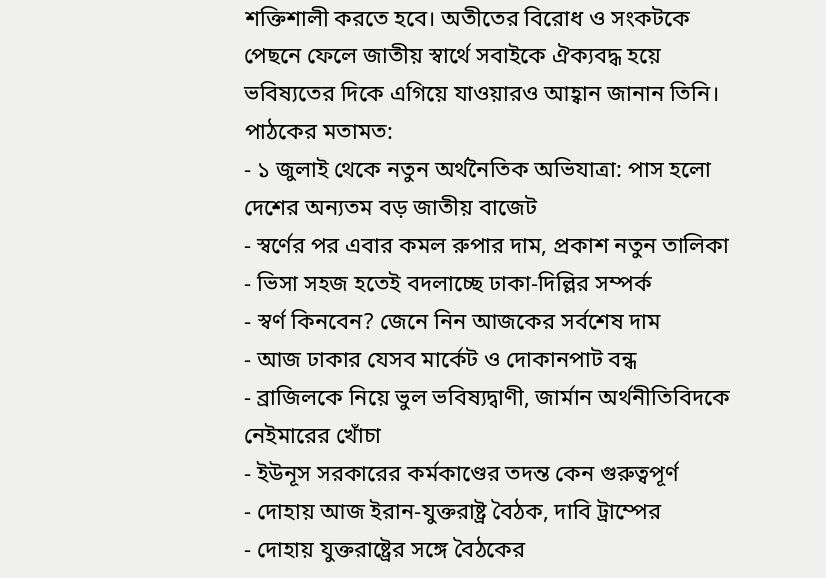শক্তিশালী করতে হবে। অতীতের বিরোধ ও সংকটকে পেছনে ফেলে জাতীয় স্বার্থে সবাইকে ঐক্যবদ্ধ হয়ে ভবিষ্যতের দিকে এগিয়ে যাওয়ারও আহ্বান জানান তিনি।
পাঠকের মতামত:
- ১ জুলাই থেকে নতুন অর্থনৈতিক অভিযাত্রা: পাস হলো দেশের অন্যতম বড় জাতীয় বাজেট
- স্বর্ণের পর এবার কমল রুপার দাম, প্রকাশ নতুন তালিকা
- ভিসা সহজ হতেই বদলাচ্ছে ঢাকা-দিল্লির সম্পর্ক
- স্বর্ণ কিনবেন? জেনে নিন আজকের সর্বশেষ দাম
- আজ ঢাকার যেসব মার্কেট ও দোকানপাট বন্ধ
- ব্রাজিলকে নিয়ে ভুল ভবিষ্যদ্বাণী, জার্মান অর্থনীতিবিদকে নেইমারের খোঁচা
- ইউনূস সরকারের কর্মকাণ্ডের তদন্ত কেন গুরুত্বপূর্ণ
- দোহায় আজ ইরান-যুক্তরাষ্ট্র বৈঠক, দাবি ট্রাম্পের
- দোহায় যুক্তরাষ্ট্রের সঙ্গে বৈঠকের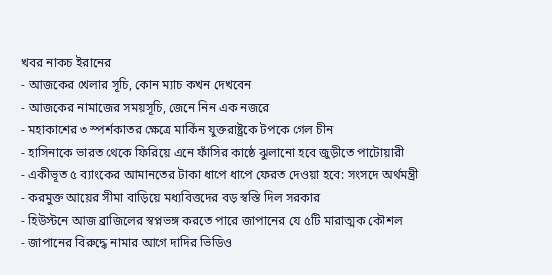খবর নাকচ ইরানের
- আজকের খেলার সূচি, কোন ম্যাচ কখন দেখবেন
- আজকের নামাজের সময়সূচি, জেনে নিন এক নজরে
- মহাকাশের ৩ স্পর্শকাতর ক্ষেত্রে মার্কিন যুক্তরাষ্ট্রকে টপকে গেল চীন
- হাসিনাকে ভারত থেকে ফিরিয়ে এনে ফাঁসির কাষ্ঠে ঝুলানো হবে জুড়ীতে পাটোয়ারী
- একীভূত ৫ ব্যাংকের আমানতের টাকা ধাপে ধাপে ফেরত দেওয়া হবে: সংসদে অর্থমন্ত্রী
- করমুক্ত আয়ের সীমা বাড়িয়ে মধ্যবিত্তদের বড় স্বস্তি দিল সরকার
- হিউস্টনে আজ ব্রাজিলের স্বপ্নভঙ্গ করতে পারে জাপানের যে ৫টি মারাত্মক কৌশল
- জাপানের বিরুদ্ধে নামার আগে দাদির ভিডিও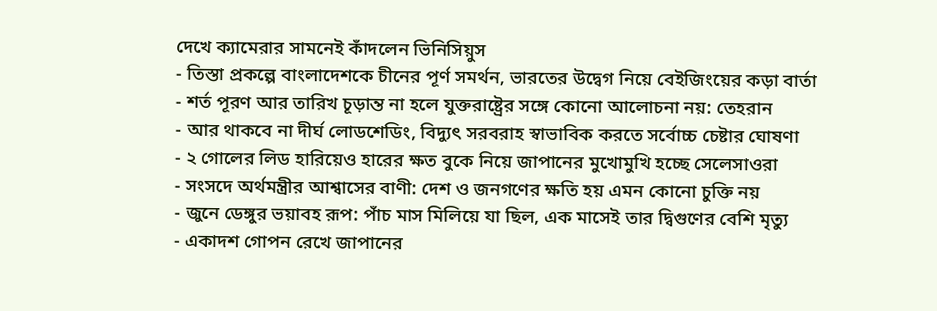দেখে ক্যামেরার সামনেই কাঁদলেন ভিনিসিয়ুস
- তিস্তা প্রকল্পে বাংলাদেশকে চীনের পূর্ণ সমর্থন, ভারতের উদ্বেগ নিয়ে বেইজিংয়ের কড়া বার্তা
- শর্ত পূরণ আর তারিখ চূড়ান্ত না হলে যুক্তরাষ্ট্রের সঙ্গে কোনো আলোচনা নয়: তেহরান
- আর থাকবে না দীর্ঘ লোডশেডিং, বিদ্যুৎ সরবরাহ স্বাভাবিক করতে সর্বোচ্চ চেষ্টার ঘোষণা
- ২ গোলের লিড হারিয়েও হারের ক্ষত বুকে নিয়ে জাপানের মুখোমুখি হচ্ছে সেলেসাওরা
- সংসদে অর্থমন্ত্রীর আশ্বাসের বাণী: দেশ ও জনগণের ক্ষতি হয় এমন কোনো চুক্তি নয়
- জুনে ডেঙ্গুর ভয়াবহ রূপ: পাঁচ মাস মিলিয়ে যা ছিল, এক মাসেই তার দ্বিগুণের বেশি মৃত্যু
- একাদশ গোপন রেখে জাপানের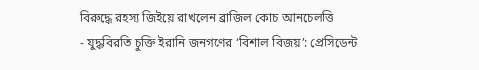বিরুদ্ধে রহস্য জিইয়ে রাখলেন ব্রাজিল কোচ আনচেলত্তি
- যুদ্ধবিরতি চুক্তি ইরানি জনগণের ‘বিশাল বিজয়’: প্রেসিডেন্ট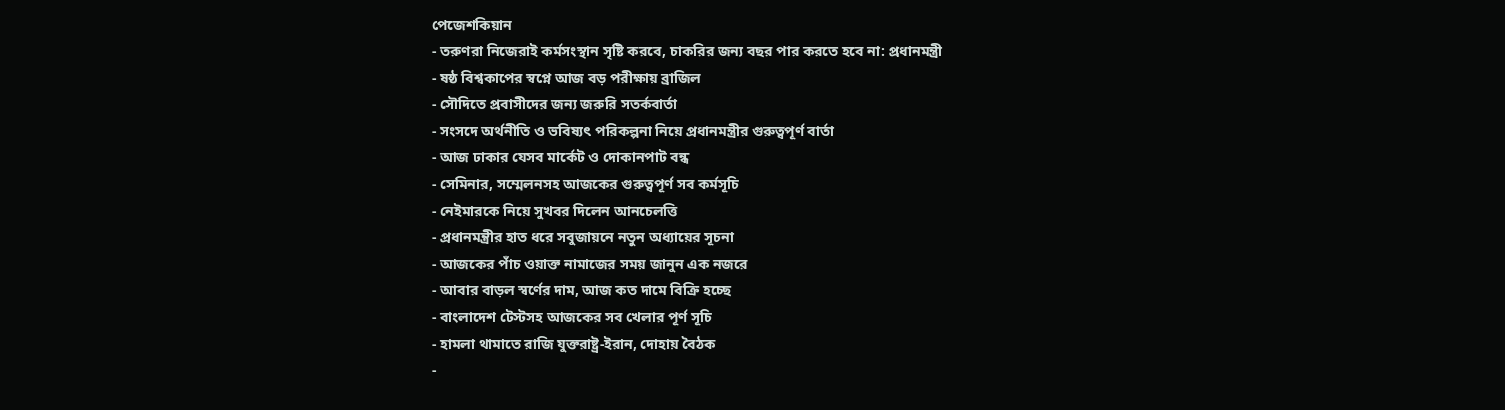পেজেশকিয়ান
- তরুণরা নিজেরাই কর্মসংস্থান সৃষ্টি করবে, চাকরির জন্য বছর পার করতে হবে না: প্রধানমন্ত্রী
- ষষ্ঠ বিশ্বকাপের স্বপ্নে আজ বড় পরীক্ষায় ব্রাজিল
- সৌদিতে প্রবাসীদের জন্য জরুরি সতর্কবার্তা
- সংসদে অর্থনীতি ও ভবিষ্যৎ পরিকল্পনা নিয়ে প্রধানমন্ত্রীর গুরুত্বপূর্ণ বার্তা
- আজ ঢাকার যেসব মার্কেট ও দোকানপাট বন্ধ
- সেমিনার, সম্মেলনসহ আজকের গুরুত্বপূর্ণ সব কর্মসূচি
- নেইমারকে নিয়ে সুখবর দিলেন আনচেলত্তি
- প্রধানমন্ত্রীর হাত ধরে সবুজায়নে নতুন অধ্যায়ের সূচনা
- আজকের পাঁচ ওয়াক্ত নামাজের সময় জানুন এক নজরে
- আবার বাড়ল স্বর্ণের দাম, আজ কত দামে বিক্রি হচ্ছে
- বাংলাদেশ টেস্টসহ আজকের সব খেলার পূর্ণ সূচি
- হামলা থামাতে রাজি যুক্তরাষ্ট্র-ইরান, দোহায় বৈঠক
-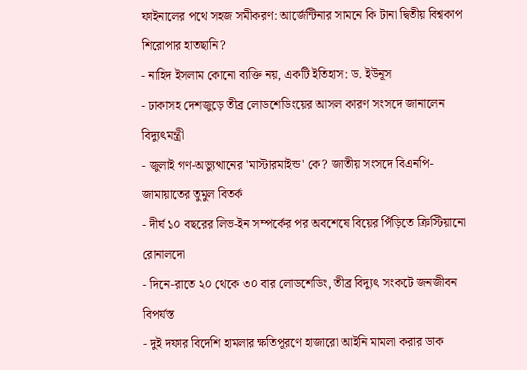ফাইনালের পথে সহজ সমীকরণ: আর্জেন্টিনার সামনে কি টানা দ্বিতীয় বিশ্বকাপ শিরোপার হাতছানি?
- নাহিদ ইসলাম কোনো ব্যক্তি নয়, একটি ইতিহাস: ড. ইউনূস
- ঢাকাসহ দেশজুড়ে তীব্র লোডশেডিংয়ের আসল কারণ সংসদে জানালেন বিদ্যুৎমন্ত্রী
- জুলাই গণ-অভ্যুত্থানের 'মাস্টারমাইন্ড' কে? জাতীয় সংসদে বিএনপি-জামায়াতের তুমুল বিতর্ক
- দীর্ঘ ১০ বছরের লিভ-ইন সম্পর্কের পর অবশেষে বিয়ের পিঁড়িতে ক্রিস্টিয়ানো রোনালদো
- দিনে-রাতে ২০ থেকে ৩০ বার লোডশেডিং, তীব্র বিদ্যুৎ সংকটে জনজীবন বিপর্যস্ত
- দুই দফার বিদেশি হামলার ক্ষতিপূরণে হাজারো আইনি মামলা করার ডাক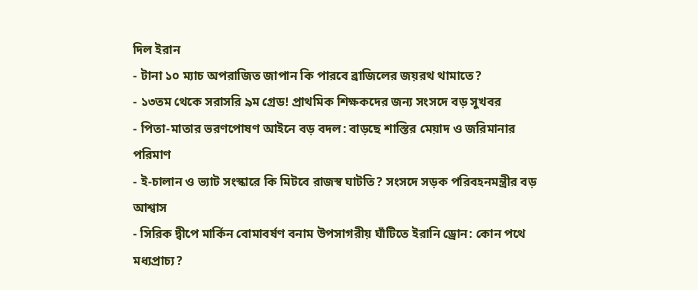দিল ইরান
- টানা ১০ ম্যাচ অপরাজিত জাপান কি পারবে ব্রাজিলের জয়রথ থামাতে?
- ১৩তম থেকে সরাসরি ৯ম গ্রেড! প্রাথমিক শিক্ষকদের জন্য সংসদে বড় সুখবর
- পিতা-মাতার ভরণপোষণ আইনে বড় বদল: বাড়ছে শাস্তির মেয়াদ ও জরিমানার পরিমাণ
- ই-চালান ও ভ্যাট সংস্কারে কি মিটবে রাজস্ব ঘাটতি? সংসদে সড়ক পরিবহনমন্ত্রীর বড় আশ্বাস
- সিরিক দ্বীপে মার্কিন বোমাবর্ষণ বনাম উপসাগরীয় ঘাঁটিতে ইরানি ড্রোন: কোন পথে মধ্যপ্রাচ্য?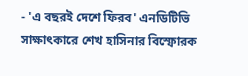- 'এ বছরই দেশে ফিরব' এনডিটিভি সাক্ষাৎকারে শেখ হাসিনার বিস্ফোরক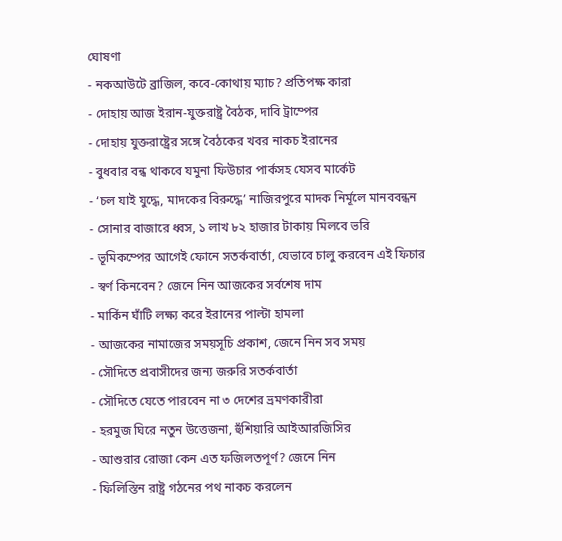ঘোষণা
- নকআউটে ব্রাজিল, কবে-কোথায় ম্যাচ? প্রতিপক্ষ কারা
- দোহায় আজ ইরান-যুক্তরাষ্ট্র বৈঠক, দাবি ট্রাম্পের
- দোহায় যুক্তরাষ্ট্রের সঙ্গে বৈঠকের খবর নাকচ ইরানের
- বুধবার বন্ধ থাকবে যমুনা ফিউচার পার্কসহ যেসব মার্কেট
- ‘চল যাই যুদ্ধে, মাদকের বিরুদ্ধে’ নাজিরপুরে মাদক নির্মূলে মানববন্ধন
- সোনার বাজারে ধ্বস, ১ লাখ ৮২ হাজার টাকায় মিলবে ভরি
- ভূমিকম্পের আগেই ফোনে সতর্কবার্তা, যেভাবে চালু করবেন এই ফিচার
- স্বর্ণ কিনবেন? জেনে নিন আজকের সর্বশেষ দাম
- মার্কিন ঘাঁটি লক্ষ্য করে ইরানের পাল্টা হামলা
- আজকের নামাজের সময়সূচি প্রকাশ, জেনে নিন সব সময়
- সৌদিতে প্রবাসীদের জন্য জরুরি সতর্কবার্তা
- সৌদিতে যেতে পারবেন না ৩ দেশের ভ্রমণকারীরা
- হরমুজ ঘিরে নতুন উত্তেজনা, হুঁশিয়ারি আইআরজিসির
- আশুরার রোজা কেন এত ফজিলতপূর্ণ? জেনে নিন
- ফিলিস্তিন রাষ্ট্র গঠনের পথ নাকচ করলেন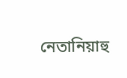নেতানিয়াহু